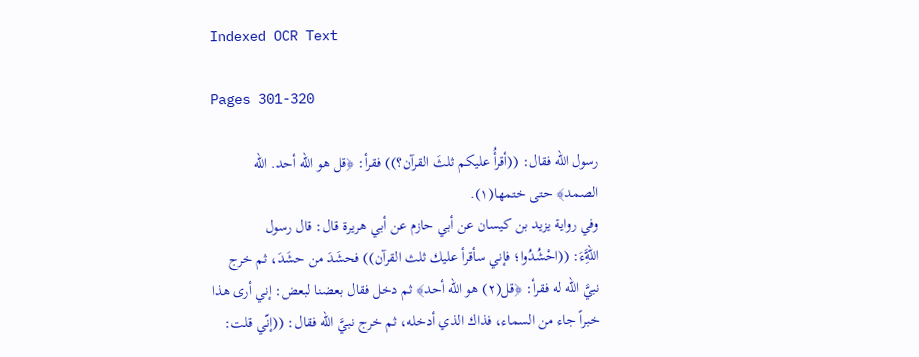Indexed OCR Text

Pages 301-320

رسول الله فقال: ((أقرأُ عليكم ثلثَ القرآن؟)) فقرأ: ﴿قل هو الله أحد. الله
الصمد﴾ حتى ختمها(١).
وفي رواية يزيد بن كيسان عن أبي حازم عن أبي هريرة قال: قال رسول
اللهَِّءَ: ((احْشُدُوا؛ فإني سأقرأ عليك ثلث القرآن)) فحشَدَ من حشَدَ، ثم خرج
نبيَّ الله له فقرأ: ﴿قل(٢) هو الله أحد﴾ ثم دخل فقال بعضنا لبعض: إني أرى هذا
خبراً جاء من السماء، فذاك الذي أدخله، ثم خرج نبيَّ الله فقال: ((إنّي قلت: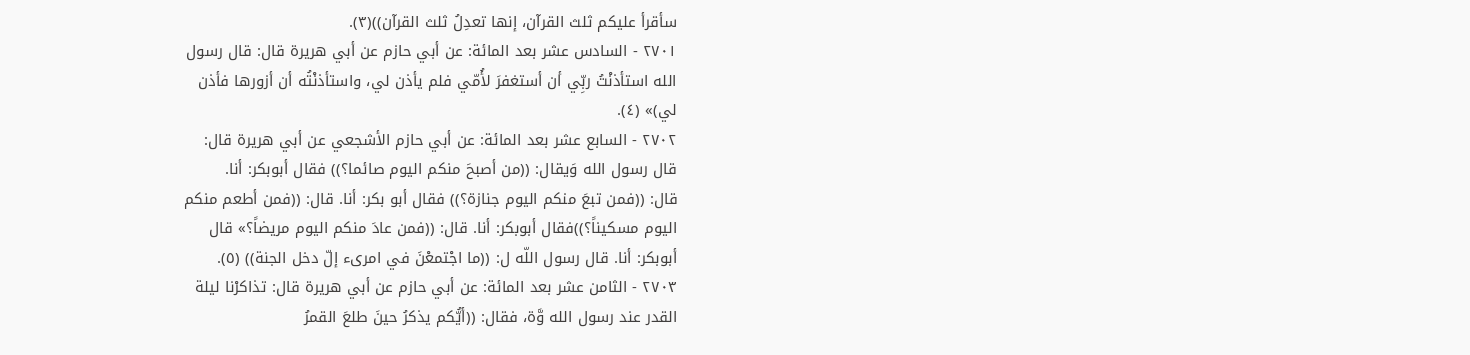سأقرأ عليكم ثلث القرآن، إنها تعدِلُ ثلث القرآن))(٣).
٢٧٠١ - السادس عشر بعد المائة: عن أبي حازم عن أبي هريرة قال: قال رسول
الله استأذنْتُ ربِّي أن أستغفرَ لأُمّي فلم يأذن لي، واستأذنْتُه أن أزورها فأذن
لي)» (٤).
٢٧٠٢ - السابع عشر بعد المائة: عن أبي حازم الأشجعي عن أبي هريرة قال:
قال رسول الله وَيقال: ((من أصبحَ منكم اليوم صائما؟)) فقال أبوبكر: أنا.
قال: ((فمن تبعَ منكم اليوم جنازة؟)) فقال أبو بكر: أنا. قال: ((فمن أطعم منكم
اليوم مسكيناً؟))فقال أبوبكر: أنا. قال: ((فمن عادَ منكم اليوم مريضاً؟» قال
أبوبكر: أنا. قال رسول اللّه ل: ((ما اجْتمعْنَ في امرىء إلّ دخل الجنة)) (٥).
٢٧٠٣ - الثامن عشر بعد المائة: عن أبي حازم عن أبي هريرة قال: تذاكرْنا ليلة
القدر عند رسول الله وَّة، فقال: ((أيُّكم يذكرُ حينَ طلعَ القمرُ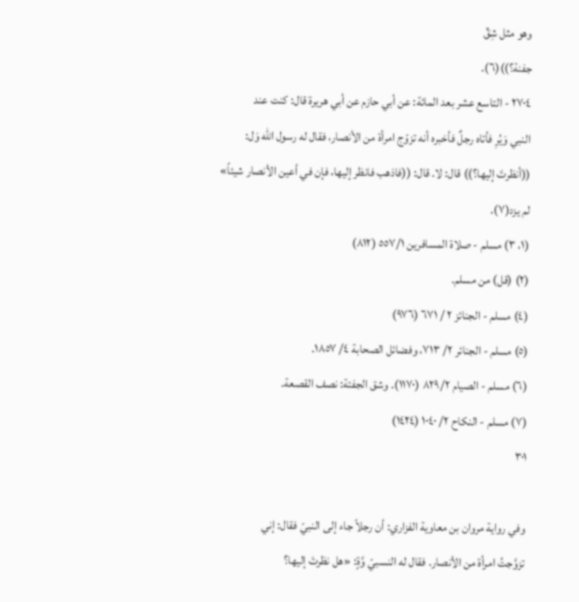وهو مثل شِقِّ
جفنة؟))(٦).
٢٧٠٤ - التاسع عشر بعد المائة: عن أبي حازم عن أبي هريرة قال: كنت عند
النبي وَيُرِ فأتاه رجلٌ فأخبره أنه تزوّج امرأة من الأنصار، فقال له رسول الله وَل:
((أنظرتَ إليها؟)) قال: لا. قال: ((فاذهب فانظر إليها، فإن في أعين الأنصار شيئاً»
لم يزد(٧).
(١، ٣) مسلم - صلاة المسافرين ٥٥٧/١ (٨١٢)
(٢) (قل) من مسلم.
(٤) مسلم - الجنائز ٢ / ٦٧١ (٩٧٦)
(٥) مسلم - الجنائر ٢/ ٧١٣، وفضائل الصحابة ٤/ ١٨٥٧.
(٦) مسلم - الصيام ٨٢٩/٢ (١١٧٠). وشق الجفتة: نصف القصعة.
(٧) مسلم - النكاح ٢/ ١٠٤٠ (١٤٢٤)
٣٠١

وفي رواية مروان بن معاوية الفزاري: أن رجلاً جاء إلى النبيّ فقال: إني
تزوَّجتُ امرأة من الأنصار. فقال له النسبيّ وَّةٍ: «هل نظرتَ إليها؟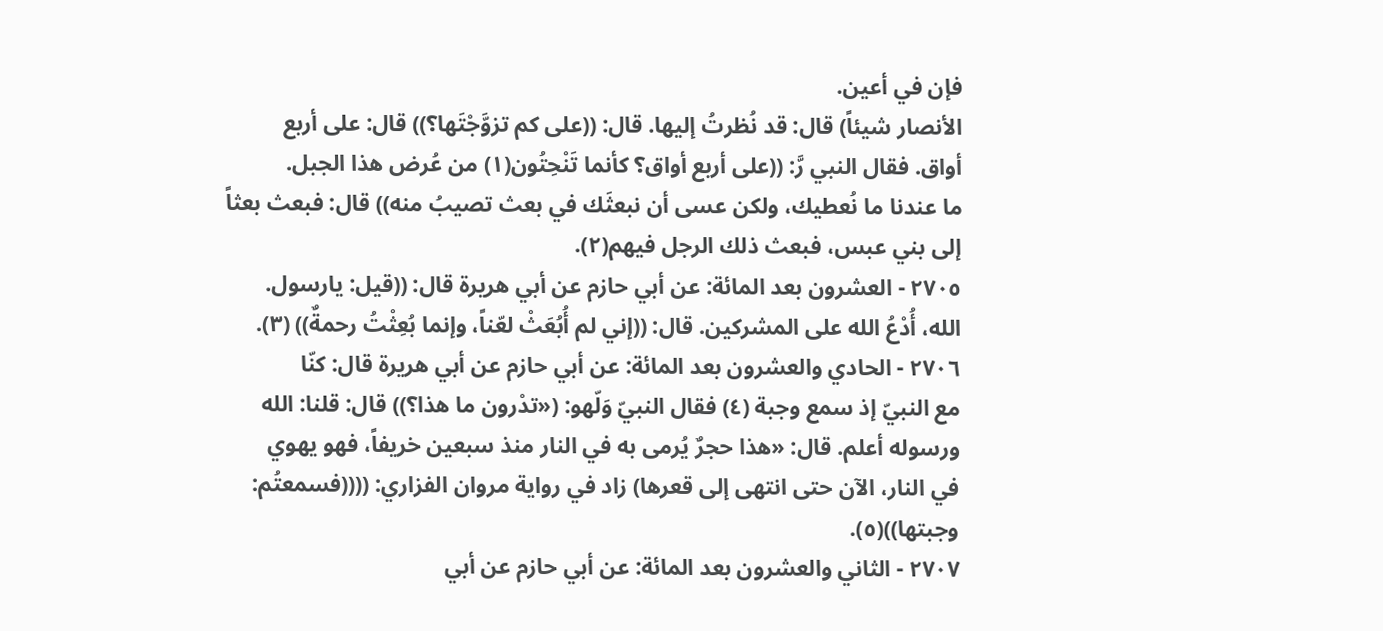فإن في أعين.
الأنصار شيئاً) قال: قد نُظرتُ إليها. قال: ((على كم تزوَّجْتَها؟)) قال: على أربع
أواق. فقال النبي رَّ: ((على أربع أواق؟ كأنما تَنْحِتُون(١) من عُرض هذا الجبل.
ما عندنا ما نُعطيك، ولكن عسى أن نبعثَك في بعث تصيبُ منه)) قال: فبعث بعثاً
إلى بني عبس، فبعث ذلك الرجل فيهم(٢).
٢٧٠٥ - العشرون بعد المائة: عن أبي حازم عن أبي هريرة قال: ((قيل: يارسول.
الله، أُدْعُ الله على المشركين. قال: ((إني لم أُبُعَثْ لعّناً، وإنما بُعِثْتُ رحمةٌ)) (٣).
٢٧٠٦ - الحادي والعشرون بعد المائة: عن أبي حازم عن أبي هريرة قال: كنّا
مع النبيّ إذ سمع وجبة (٤) فقال النبيّ وَلّهو: («تدْرون ما هذا؟)) قال: قلنا: الله
ورسوله أعلم. قال: «هذا حجرٌ یُرمی به في النار منذ سبعين خريفاً، فهو یھوي
في النار، الآن حتى انتهى إلى قعرها) زاد في رواية مروان الفزاري: ((((فسمعتُم:
وجبتها))(٥).
٢٧٠٧ - الثاني والعشرون بعد المائة: عن أبي حازم عن أبي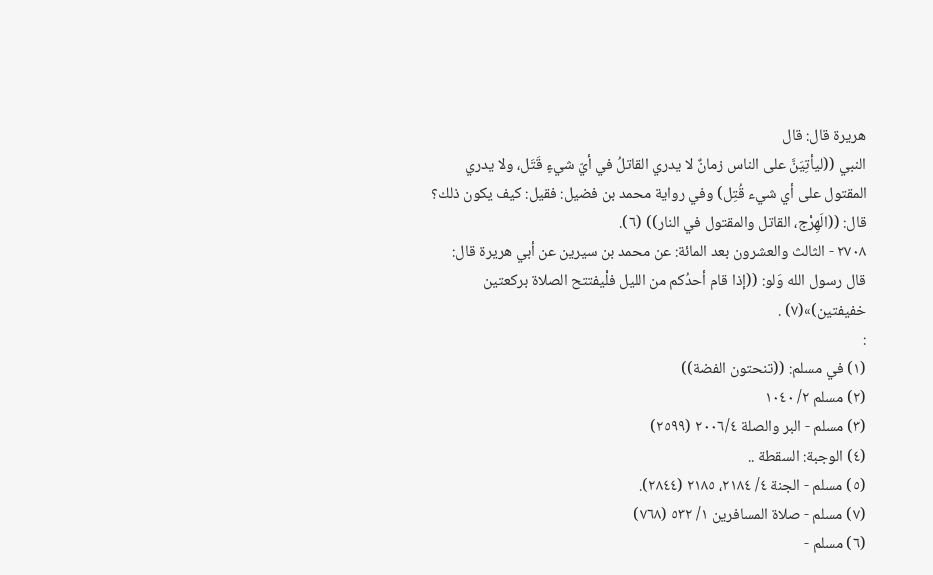هريرة قال: قال
النبي ((ليأتِيَنَّ على الناس زمانٌ لا يدري القاتلُ في أيّ شيءٍ قَتَل، ولا يدري
المقتول على أي شيء قُتِل) وفي رواية محمد بن فضيل: فقيل: كيف يكون ذلك؟
قال: ((الَهِرْج، القاتل والمقتول في النار)) (٦).
٢٧٠٨ - الثالث والعشرون بعد المائة: عن محمد بن سيرين عن أبي هريرة قال:
قال رسول الله وَلو: ((إذا قام أحدُكم من الليل فلْيفتتح الصلاة بركعتين
خفیفتین)»(٧) .
:
(١) في مسلم: ((تنحتون الفضة))
(٢) مسلم ٢/ ١٠٤٠
(٣) مسلم - البر والصلة ٢٠٠٦/٤ (٢٥٩٩)
(٤) الوجبة: السقطة ..
(٥) مسلم - الجنة ٤/ ٢١٨٤، ٢١٨٥ (٢٨٤٤).
(٧) مسلم - صلاة المسافرين ١/ ٥٣٢ (٧٦٨)
(٦) مسلم -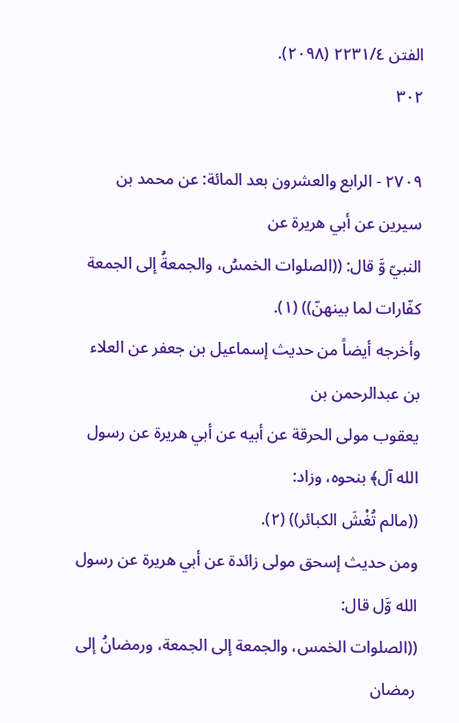الفتن ٢٢٣١/٤ (٢٠٩٨).
٣٠٢

٢٧٠٩ - الرابع والعشرون بعد المائة: عن محمد بن سيرين عن أبي هريرة عن
النبيّ وَّ قال: ((الصلوات الخمسُ، والجمعةُ إلى الجمعة كفّارات لما بينهنّ)) (١).
وأخرجه أيضاً من حديث إسماعيل بن جعفر عن العلاء بن عبدالرحمن بن
يعقوب مولى الحرقة عن أبيه عن أبي هريرة عن رسول الله آل﴾ بنحوه، وزاد:
((مالم تُغْشَ الكبائر)) (٢).
ومن حديث إسحق مولى زائدة عن أبي هريرة عن رسول الله وَّل قال:
((الصلوات الخمس، والجمعة إلى الجمعة، ورمضانُ إلى رمضان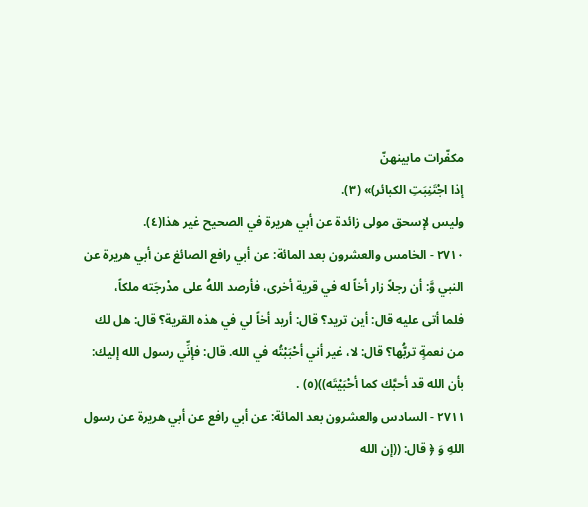مكفّرات مابينهنّ
إذا اجْتَنِبَتِ الكبائر)» (٣).
وليس لإسحق مولى زائدة عن أبي هريرة في الصحيح غير هذا(٤).
٢٧١٠ - الخامس والعشرون بعد المائة: عن أبي رافع الصائغ عن أبي هريرة عن
النبي وَّ: أن رجلاً زار أخاً له في قرية أخرى، فأرصد اللهُ على مدْرجَته ملكاً،
فلما أتى عليه قال: أين تريد؟ قال: أريد أخاً لي في هذه القرية؟ قال: هل لك
من نعمةٍ تربُّها؟ قال: لا، غير أني أحْبَبْتُه في الله. قال: فإنِّي رسول الله إليك:
بأن الله قد أحبَّك كما أحْبَيْتَه))(٥) .
٢٧١١ - السادس والعشرون بعد المائة: عن أبي رافع عن أبي هريرة عن رسول
اللهِ وَ ﴿ قال: ((إن الله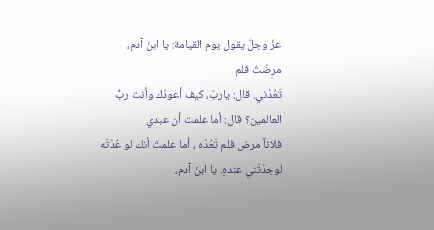عزّ وجلّ يقول يوم القيامة: يا ابنَ آدم، مرِضْتُ فلم
تَعُدْني. قال: ياربّ، كيف أعودُك وأنت ربُّ العالمين؟ قال: أما علمت أن عبدي
فلاناً مرض فلم تَعُدْه ، أما علمتَ أنك لو عُدْتَه لوجدْتَني عندهِ. يا ابنَ آدم،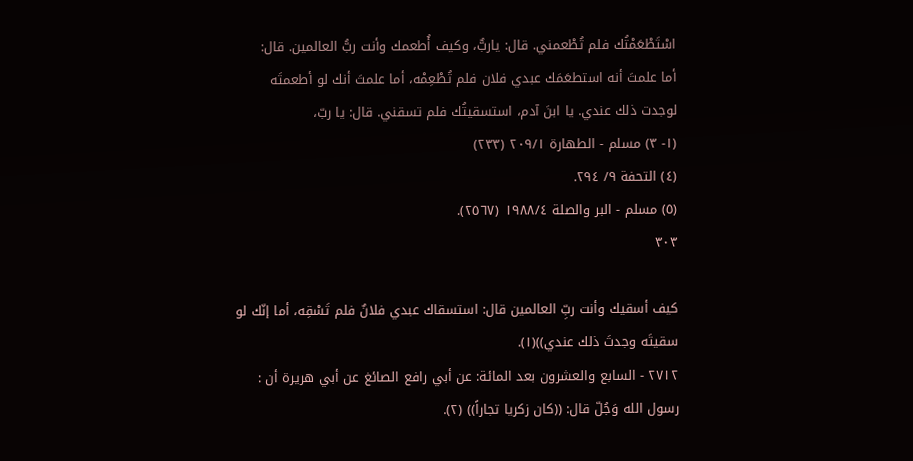اسْتَطْعَمْتُك فلم تُطْعمني. قال: ياربٌّ، وكيف أُطعمك وأنت ربُّ العالمين. قال:
أما علمتَ أنه استطعَمَك عبدي فلان فلم تُطْعِمْه، أما علمتَ أنك لو أطعمتَه
لوجدت ذلك عندي. يا ابنَ آدم، استسقيتُك فلم تسقني. قال: يا ربّ،
(١- ٣) مسلم - الطهارة ٢٠٩/١ (٢٣٣)
(٤) التحفة ٩/ ٢٩٤.
(٥) مسلم - البر والصلة ١٩٨٨/٤ (٢٥٦٧).
٣٠٣

كيف أسقيك وأنت ربِّ العالمين قال: استسقاك عبدي فلانٌ فلم تَسْقِه، أما إنّك لو
سقيتَه وجدتَ ذلك عندي))(١).
٢٧١٢ - السابع والعشرون بعد المائة: عن أبي رافع الصائغ عن أبي هريرة أن :
رسول الله وَجُلّ قال: ((كان زكريا تجاراً)) (٢).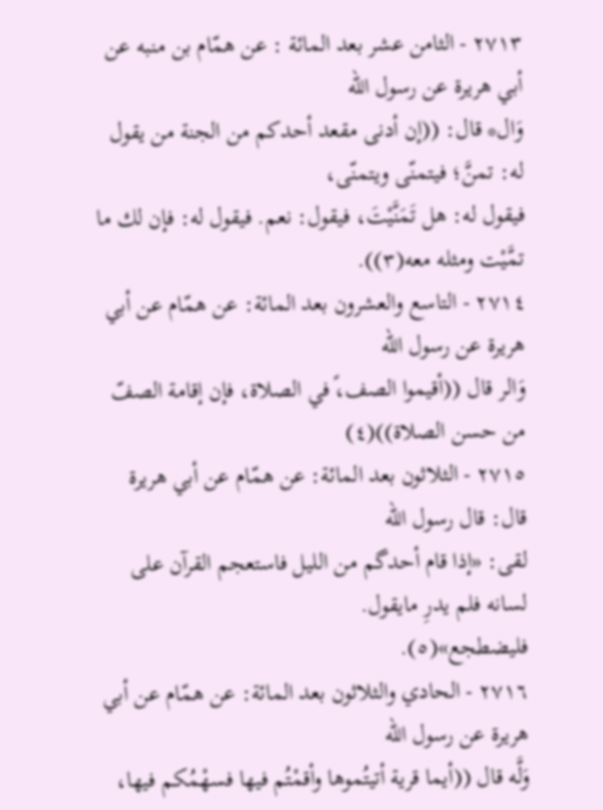٢٧١٣ - الثامن عشر بعد المائة : عن همّام بن منبه عن أبي هريرة عن رسول الله
وَال* قال: ((إن أدنى مقعد أحدكم من الجنة من يقول له: تمنَّ؛ فيتمنّى ويتمنّى،
فيقول له: هل تَمَنَّيْتَ، فيقول: نعم. فيقول له: فإن لك ما تمَّيْت ومثله معه(٣)).
٢٧١٤ - التاسع والعشرون بعد المائة: عن همّام عن أبي هريرة عن رسول الله
وَالر قال ((أقيموا الصف،ً في الصلاة، فإن إقامة الصفّ من حسن الصلاة))(٤)
٢٧١٥ - الثلاثون بعد المائة: عن همّام عن أبي هريرة قال: قال رسول الله
لقى: «إذا قام أحدگم من اللیل فاستعجم القرآن على لسانه فلم يدرِ مایقول.
فليضطجع»(٥).
٢٧١٦ - الحادي والثلاثون بعد المائة: عن همّام عن أبي هريرة عن رسول الله
وَلَّه قال ((أيما قرية أتيتُموها وأقمْتُم فيها فسهْمُكم فيها،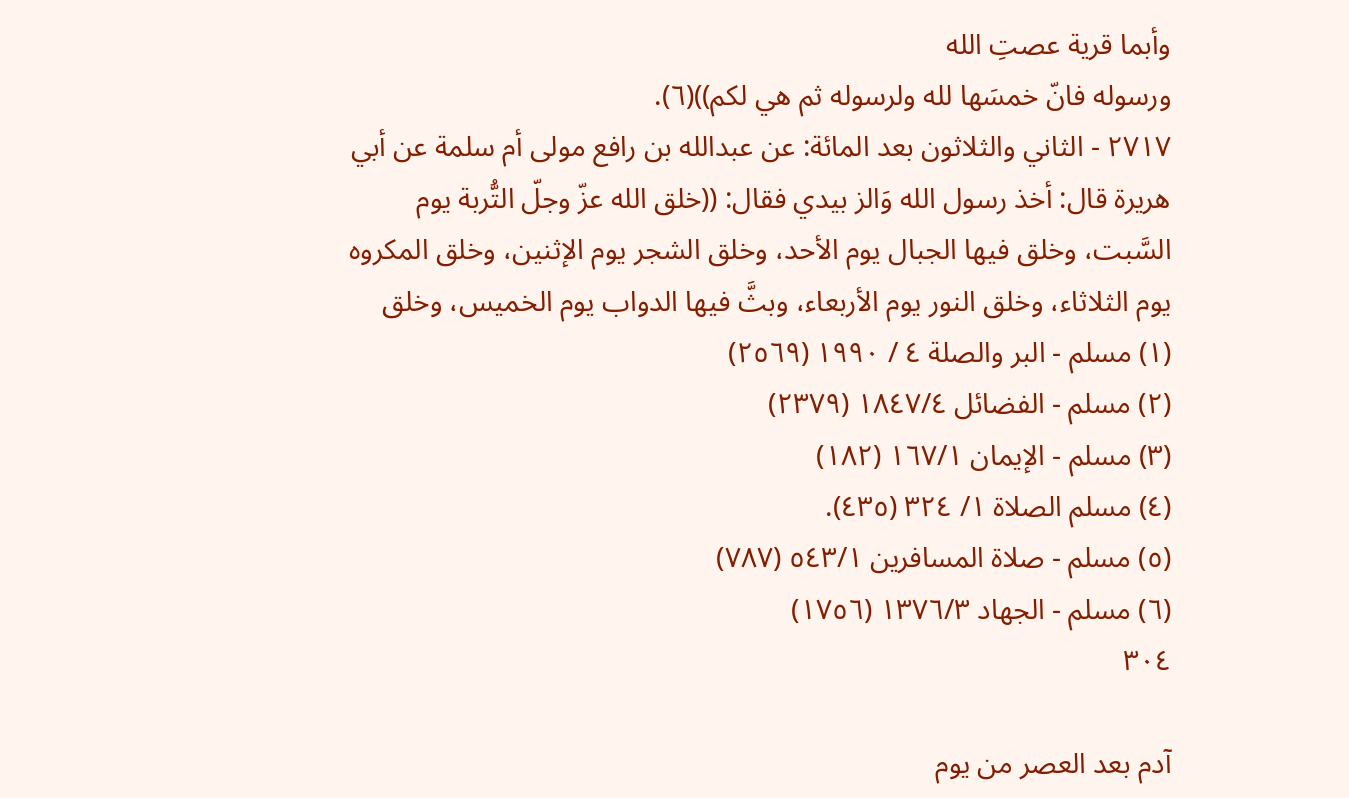وأبما قرية عصتِ الله
ورسوله فانّ خمسَها لله ولرسوله ثم هي لكم))(٦).
٢٧١٧ - الثاني والثلاثون بعد المائة: عن عبدالله بن رافع مولى أم سلمة عن أبي
هريرة قال: أخذ رسول الله وَالز بيدي فقال: ((خلق الله عزّ وجلّ التُّربة يوم
السَّبت، وخلق فيها الجبال يوم الأحد، وخلق الشجر يوم الإثنين، وخلق المكروه
يوم الثلاثاء، وخلق النور يوم الأربعاء، وبثَّ فيها الدواب يوم الخميس، وخلق
(١) مسلم - البر والصلة ٤ / ١٩٩٠ (٢٥٦٩)
(٢) مسلم - الفضائل ١٨٤٧/٤ (٢٣٧٩)
(٣) مسلم - الإيمان ١٦٧/١ (١٨٢)
(٤) مسلم الصلاة ١/ ٣٢٤ (٤٣٥).
(٥) مسلم - صلاة المسافرين ٥٤٣/١ (٧٨٧)
(٦) مسلم - الجهاد ١٣٧٦/٣ (١٧٥٦)
٣٠٤

آدم بعد العصر من يوم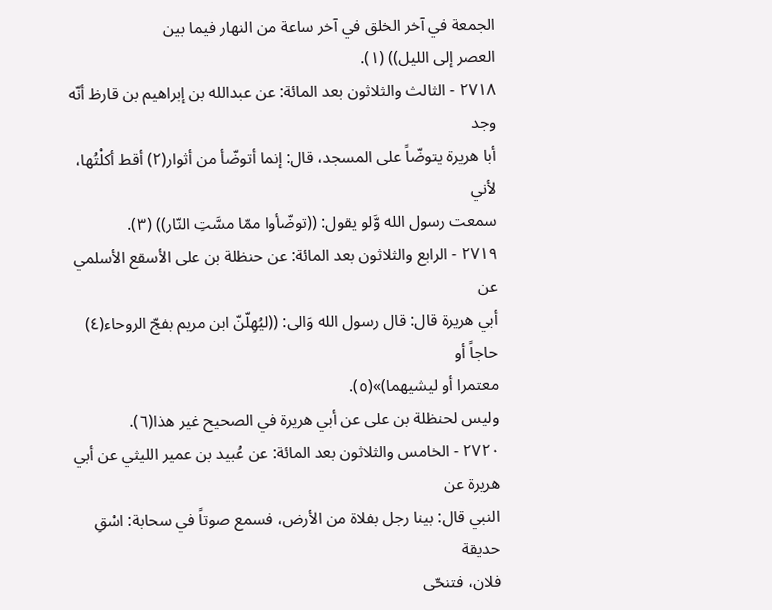الجمعة في آخر الخلق في آخر ساعة من النهار فيما بين
العصر إلى الليل)) (١).
٢٧١٨ - الثالث والثلاثون بعد المائة: عن عبدالله بن إبراهيم بن قارظ أنّه وجد
أبا هريرة يتوضّاً على المسجد، قال: إنما أتوضّأ من أثوار(٢) أقط أكلْتُها، لأني
سمعت رسول الله وَّلو يقول: ((توضّأوا ممّا مسَّتِ النّار)) (٣).
٢٧١٩ - الرابع والثلاثون بعد المائة: عن حنظلة بن على الأسقع الأسلمي عن
أبي هريرة قال: قال رسول الله وَالى: ((ليُهِلّنّ ابن مريم بفجّ الروحاء(٤) حاجاً أو
معتمرا أو لیشیهما)»(٥).
وليس لحنظلة بن على عن أبي هريرة في الصحيح غير هذا(٦).
٢٧٢٠ - الخامس والثلاثون بعد المائة: عن عُبيد بن عمير الليثي عن أبي هريرة عن
النبي قال: بينا رجل بفلاة من الأرض، فسمع صوتاً في سحابة: اسْقِ حديقة
فلان، فتنحّى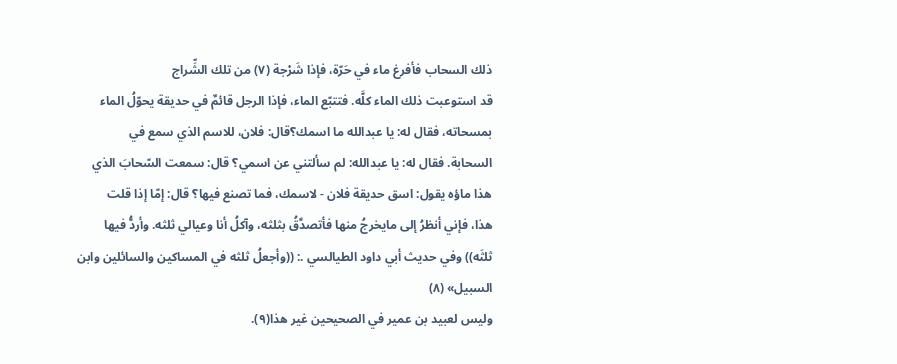ذلك السحاب فأفرغ ماء في حَرّة، فإذا شَرْجة (٧) من تلك الشِّراج
قد استوعبت ذلك الماء كلَّه. فتتبّع الماء، فإذا الرجل قائمٌ في حديقة يحوّلُ الماء
بمسحاته، فقال له: يا عبدالله ما اسمك؟قال: فلان، للاسم الذي سمع في
السحابة. فقال له: يا عبدالله: لم سألتني عن اسمي؟ قال: سمعت السّحابَ الذي
هذا ماؤه يقول: اسق حديقة فلان - لاسمك، فما تصنع فيها؟ قال: إمّا إذا قلت
هذا، فإني أنظرُ إلى مايخرجُ منها فأتصدَّقُ بثلثه، وآكلُ أنا وعيالي ثلثه. وأردُّ فيها
ثلثَه)) وفي حديث أبي داود الطيالسي .: ((وأجعلُ ثلثه في المساكين والسائلين وابن
السبیل» (٨)
وليس لعبيد بن عمير في الصحيحين غير هذا(٩).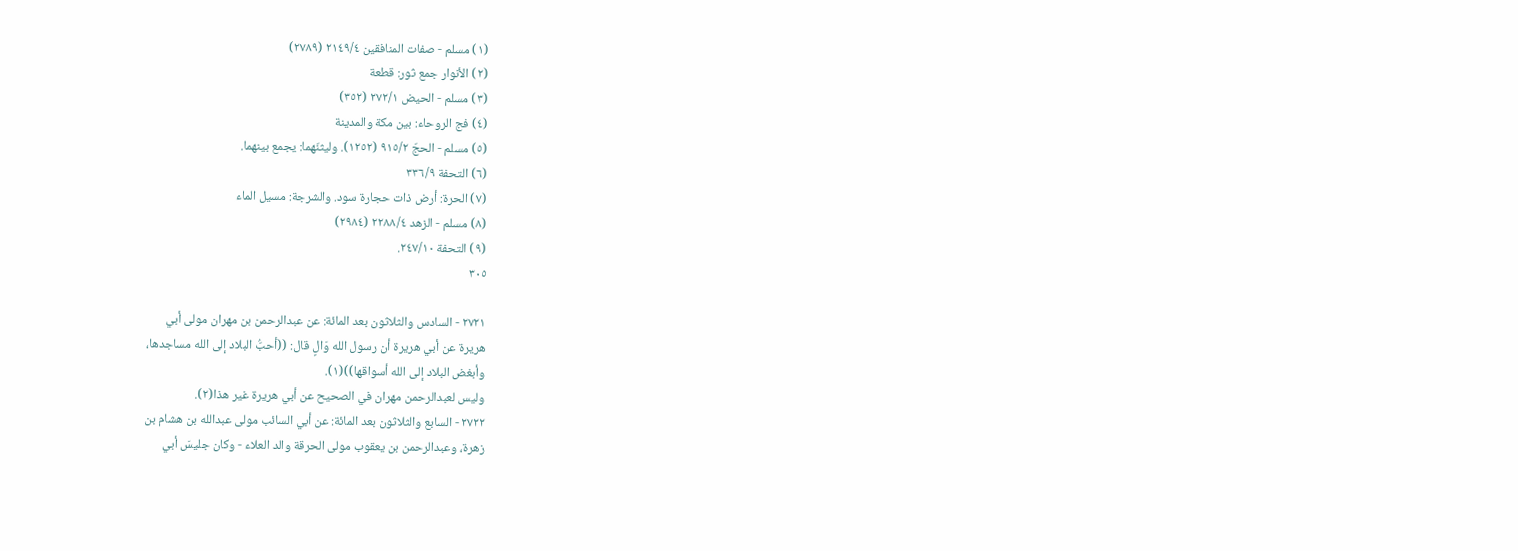(١) مسلم - صفات المنافقين ٢١٤٩/٤ (٢٧٨٩)
(٢) الأنوار جمع ثور: قطعة
(٣) مسلم - الحيض ٢٧٢/١ (٣٥٢)
(٤) فج الروحاء: بين مكة والمدينة
(٥) مسلم - الحجّ ٩١٥/٢ (١٢٥٢). وليثنّهما: يجمع بينهما.
(٦) التحفة ٣٣٦/٩
(٧) الحرة: أرض ذات حجارة سود. والشرجة: مسيل الماء
(٨) مسلم - الزهد ٢٢٨٨/٤ (٢٩٨٤)
(٩) التحفة ٢٤٧/١٠.
٣٠٥

٢٧٢١ - السادس والثلاثون بعد المائة: عن عبدالرحمن بن مهران مولى أبي
هريرة عن أبي هريرة أن رسول الله وَالٍ قال: ((أحبُّ البلاد إلى الله مساجدها،
وأبغض البلاد إلى الله أسواقها))(١).
وليس لعبدالرحمن مهران في الصحيح عن أبي هريرة غير هذا(٢).
٢٧٢٢ - السابع والثلاثون بعد المائة: عن أبي السائب مولى عبدالله بن هشام بن
زهرة، وعبدالرحمن بن يعقوب مولى الحرقة والد العلاء - وكان جليسَ أبي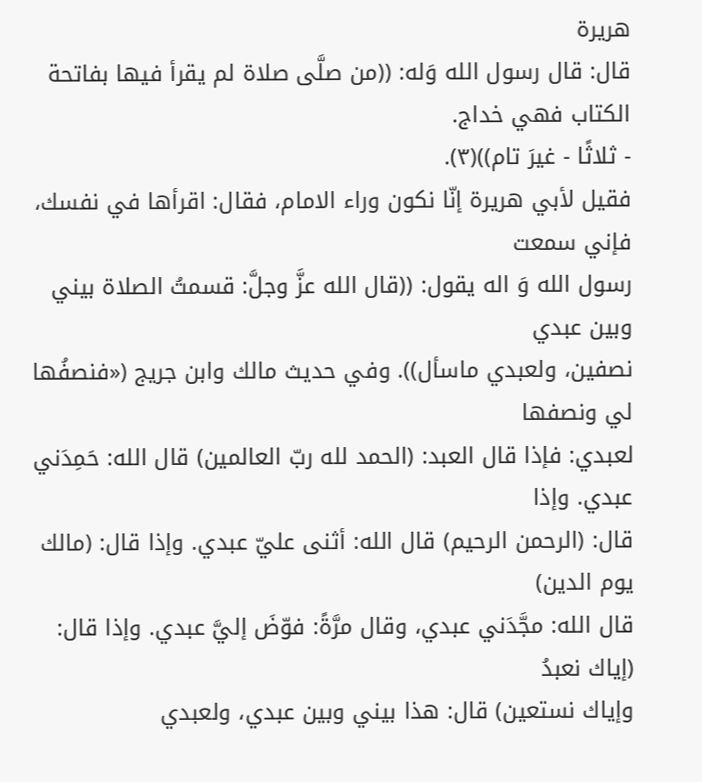هريرة
قال: قال رسول الله وَله: ((من صلَّى صلاة لم يقرأ فيها بفاتحة الكتاب فهي خداج.
- ثلاثًا - غيرَ تام))(٣).
فقيل لأبي هريرة إنّا نكون وراء الامام، فقال: اقرأها في نفسك، فإني سمعت
رسول الله وَ اله يقول: ((قال الله عزَّ وجلَّ: قسمتُ الصلاة بيني وبين عبدي
نصفين، ولعبدي ماسأل)). وفي حديث مالك وابن جريج («فنصفُها لي ونصفها
لعبدي: فإذا قال العبد: (الحمد لله ربّ العالمين) قال الله: حَمِدَني عبدي. وإذا
قال: (الرحمن الرحيم) قال الله: أثنى عليّ عبدي. وإذا قال: (مالك يوم الدين)
قال الله: مجَّدَني عبدي، وقال مرَّةً: فوّضَ إليَّ عبدي. وإذا قال: (إياك نعبدُ
وإياك نستعین) قال: هذا بيني وبين عبدي، ولعبدي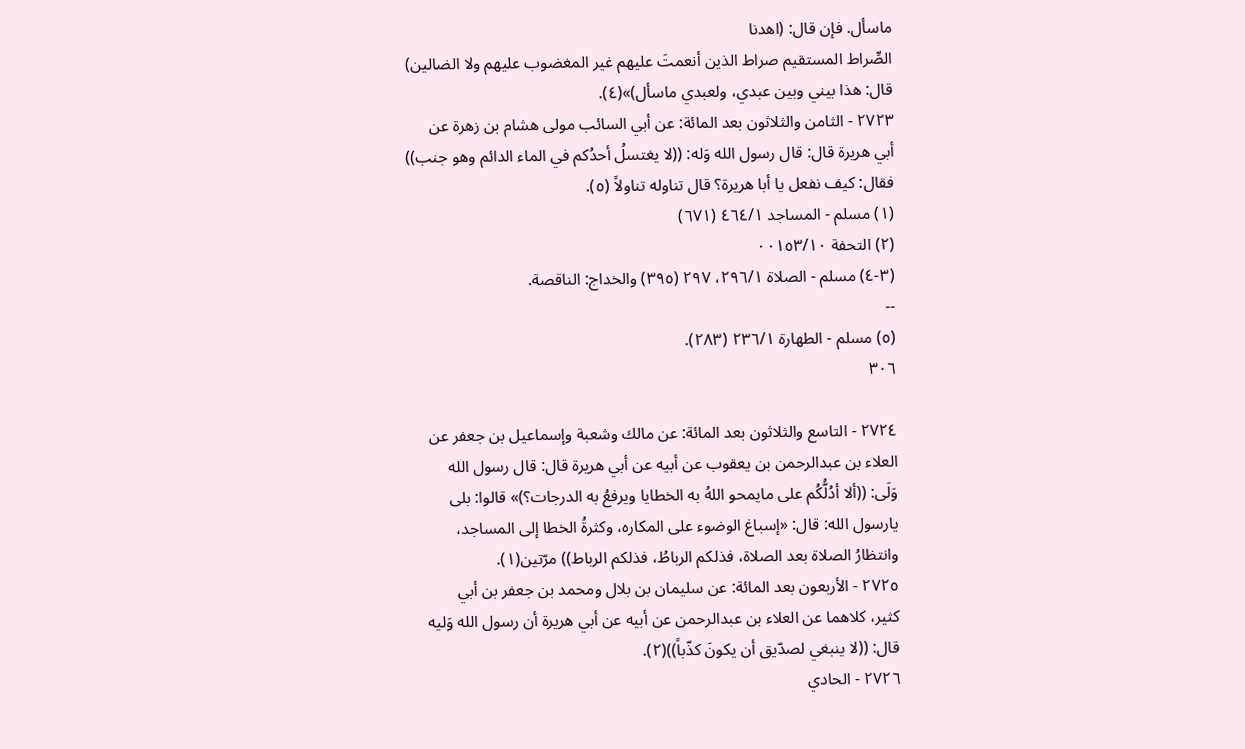ماسأل. فإن قال: (اهدنا
الصِّراط المستقيم صراط الذين أنعمتَ عليهم غير المغضوب عليهم ولا الضالين)
قال: هذا بيني وبين عبدي، ولعبدي ماسأل)»(٤).
٢٧٢٣ - الثامن والثلاثون بعد المائة: عن أبي السائب مولى هشام بن زهرة عن
أبي هريرة قال: قال رسول الله وَله: ((لا يغتسلُ أحدُكم في الماء الدائم وهو جنب))
فقال: كيف نفعل يا أبا هريرة؟ قال تناوله تناولاً (٥).
(١) مسلم - المساجد ٤٦٤/١ (٦٧١)
(٢) التحفة ٠٠١٥٣/١٠
(٣-٤) مسلم - الصلاة ٢٩٦/١، ٢٩٧ (٣٩٥) والخداج: الناقصة.
--
(٥) مسلم - الطهارة ٢٣٦/١ (٢٨٣).
٣٠٦

٢٧٢٤ - التاسع والثلاثون بعد المائة: عن مالك وشعبة وإسماعيل بن جعفر عن
العلاء بن عبدالرحمن بن يعقوب عن أبيه عن أبي هريرة قال: قال رسول الله
وَلَى: ((ألا أدُلُّكُم على مايمحو اللهُ به الخطايا ويرفعُ به الدرجات؟)» قالوا: بلى
يارسول الله: قال: «إسباغ الوضوء على المكاره، وكثرةُ الخطا إلى المساجد،
وانتظارُ الصلاة بعد الصلاة، فذلكم الرباطُ، فذلكم الرباط)) مرّتين(١).
٢٧٢٥ - الأربعون بعد المائة: عن سليمان بن بلال ومحمد بن جعفر بن أبي
كثير، كلاهما عن العلاء بن عبدالرحمن عن أبيه عن أبي هريرة أن رسول الله وَليه
قال: ((لا ينبغي لصدّيق أن يكونَ كذّباً))(٢).
٢٧٢٦ - الحادي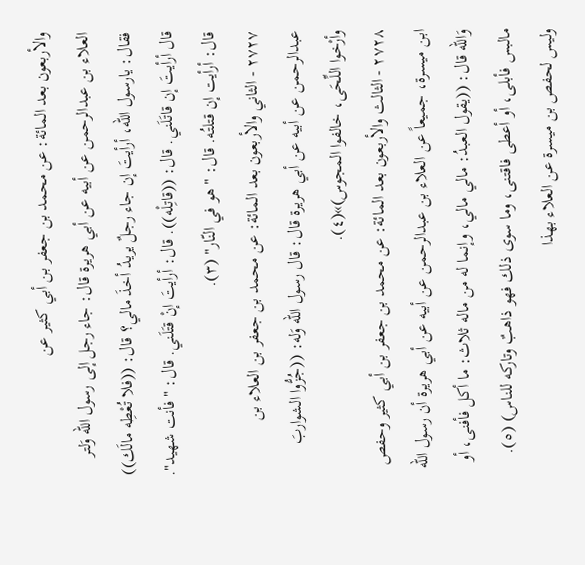والأربعون بعد المائة: عن محمد بن جعفر بن أبي كثير عن
العلاء بن عبدالرحمن عن أبيه عن أبي هريرة قال: جاء رجل إلى رسول الله وَلتر
فقال: يارسول الله، أرأيتَ إن جاء رجلٌ يريدُ أخذَ مالي؟ قال: ((فلا تُعْطِه مالَك))
قال أرأيتَ إن قاتَلَني. قال: ((قاتِلْه)). قال: أرأيتَ إنْ قتَلَني. قال: "فأنت شهيد".
قال: أرأيت إن قتلتُه. قال: "هو في النّار" (٣).
٢٧٢٧ - الثاني والأربعون بعد المائة: عن محمد بن جعفر بن العلاء بن
عبدالرحمن عن أبيه عن أبي هريرة قال: قال رسول الله وَله: ((جُزُّوا الشواربَ
وأرْخوا اللِّحَى، خالفوا المجوس)»(٤).
٢٧٢٨ - الثالث والأربعون بعد المائة: عن محمد بن جعفر بن أبي كثير وحفص
ابن ميسرة، جميعاً عن العلاء بن عبدالرحمن عن أبيه عن أبي هريرة أن رسول الله
وَاللّه قال: ((يقول العبدُ: مالي مالي، وإنما له من ماله ثلاث: ما أكل فأفنى، أو
مالبس فأبلى، أو أعطى فاقتنى، وما سوى ذلك فهو ذاهبٌ وتاركه للناس) (٥).
وليس لحفص بن ميسرة عن العلاء بهذا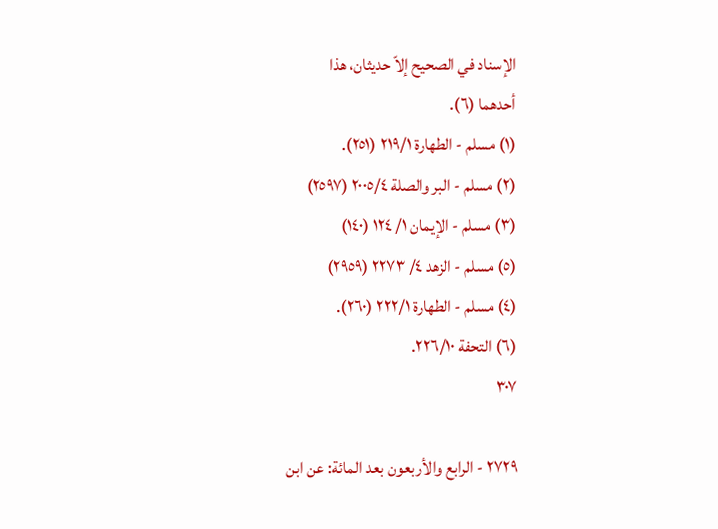الإسناد في الصحيح إلاّ حديثان، هذا
أحدهما (٦).
(١) مسلم - الطهارة ٢١٩/١ (٢٥١).
(٢) مسلم - البر والصلة ٢٠٠٥/٤ (٢٥٩٧)
(٣) مسلم - الإيمان ١/ ١٢٤ (١٤٠)
(٥) مسلم - الزهد ٤/ ٢٢٧٣ (٢٩٥٩)
(٤) مسلم - الطهارة ٢٢٢/١ (٢٦٠).
(٦) التحفة ٢٢٦/١٠.
٣٠٧

٢٧٢٩ - الرابع والأربعون بعد المائة: عن ابن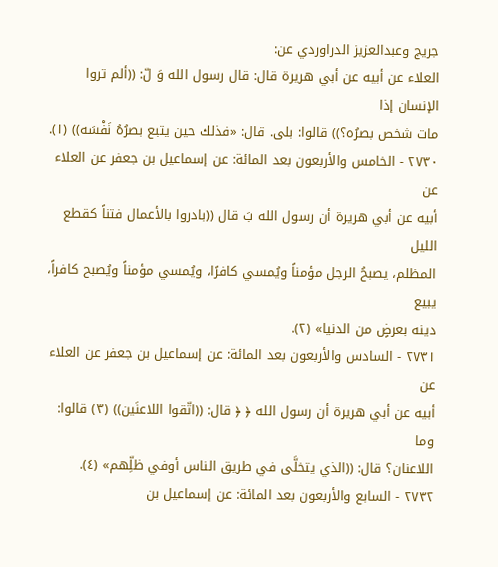جريج وعبدالعزيز الدراوردي عن:
العلاء عن أبيه عن أبي هريرة قال: قال رسول الله وَ لّ: ((ألم تروا الإنسان إذا
مات شخص بصرُه؟)) قالوا: بلى. قال: «فذلك حين يتبع بصرُهُ نَفْسَه)) (١).
٢٧٣٠ - الخامس والأربعون بعد المائة: عن إسماعيل بن جعفر عن العلاء عن
أبيه عن أبي هريرة أن رسول الله بَ قال ((بادروا بالأعمال فتناً كقطع الليل
المظلم، يصبحُ الرجل مؤمناً ويُمسي كافرًا، ويُمسي مؤمناً ويُصبح كافراً، يبيع
دينه بعرضٍ من الدنيا» (٢).
٢٧٣١ - السادس والأربعون بعد المائة: عن إسماعيل بن جعفر عن العلاء عن
أبيه عن أبي هريرة أن رسول الله ﴿ ﴿ قال: ((اتّقوا اللاعنَين)) (٣) قالوا: وما
اللاعنان؟ قال: ((الذي يتخلَّى في طريق الناس أوفي ظلِّهم» (٤).
٢٧٣٢ - السابع والأربعون بعد المائة: عن إسماعيل بن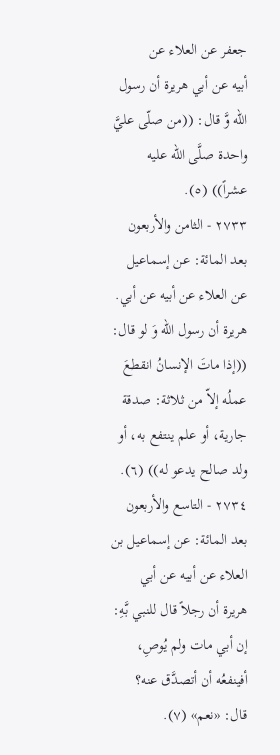جعفر عن العلاء عن
أبيه عن أبي هريرة أن رسول الله وَّ قال: ((من صلّى عليَّ واحدة صلَّى الله عليه
عشراً)) (٥).
٢٧٣٣ - الثامن والأربعون بعد المائة: عن إسماعيل عن العلاء عن أبيه عن أبي.
هريرة أن رسول الله وَ لو قال: ((إذا ماتَ الإنسانُ انقطعَ عملُه إلاّ من ثلاثة: صدقة
جارية، أو علم ينتفع به، أو ولد صالح يدعو له)) (٦).
٢٧٣٤ - التاسع والأربعون بعد المائة: عن إسماعيل بن العلاء عن أبيه عن أبي
هريرة أن رجلاً قال للنبي بَّهِ: إن أبي مات ولم يُوصِ، أفينفعُه أن أتصدَّق عنه؟
قال: «نعم» (٧).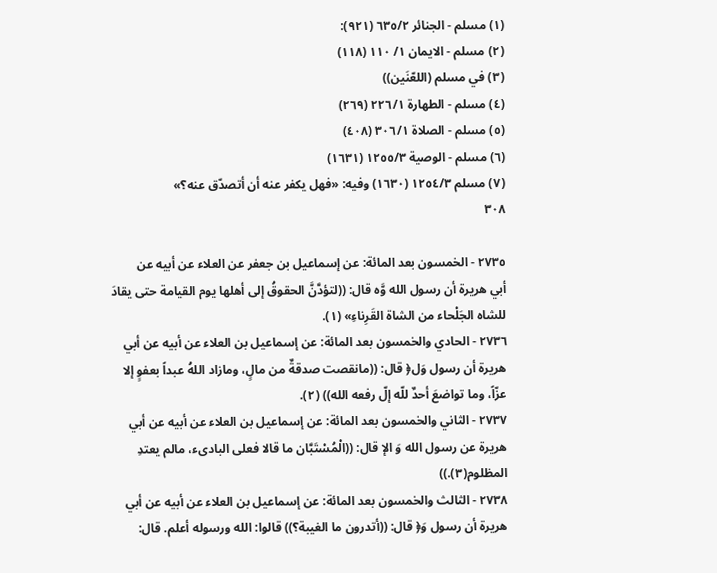(١) مسلم - الجنائر ٦٣٥/٢ (٩٢١):
(٢) مسلم - الايمان ١/ ١١٠ (١١٨)
(٣) في مسلم (اللعّنَين))
(٤) مسلم - الطهارة ٢٢٦/١ (٢٦٩)
(٥) مسلم - الصلاة ٣٠٦/١ (٤٠٨)
(٦) مسلم - الوصية ١٢٥٥/٣ (١٦٣١)
(٧) مسلم ١٢٥٤/٣ (١٦٣٠) وفيه: «فهل يكفر عنه أن أتصدّق عنه؟»
٣٠٨

٢٧٣٥ - الخمسون بعد المائة: عن إسماعيل بن جعفر عن العلاء عن أبيه عن
أبي هريرة أن رسول الله وَّه قال: ((لتؤدَّنَّ الحقوقُ إلى أهلها يوم القيامة حتى يقادَ
للشاه الجَلْحاء من الشاة القَرِناءِ» (١).
٢٧٣٦ - الحادي والخمسون بعد المائة: عن إسماعيل بن العلاء عن أبيه عن أبي
هريرة أن رسول وَل﴿ قال: ((مانقصت صدقةٌ من مالٍ، ومازاد اللهُ عبداً بعفوٍ إلا
عزّاً، وما تواضعَ أحدٌ للّه إلّ رفعه الله)) (٢).
٢٧٣٧ - الثاني والخمسون بعد المائة: عن إسماعيل بن العلاء عن أبيه عن أبي
هريرة عن رسول الله وَ الإ قال: ((الْمُسْتَبَّان ما قالا فعلى البادىء، مالم يعتدِ
المظلوم(٣).))
٢٧٣٨ - الثالث والخمسون بعد المائة: عن إسماعيل بن العلاء عن أبيه عن أبي
هريرة أن رسول وَ﴿ قال: ((أتدرون ما الغيبة؟)) قالوا: الله ورسوله أعلم. قال: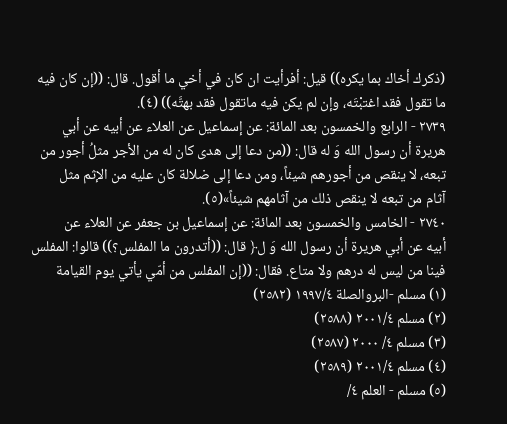(ذكرك أخاك بما يكره)) قيل: أفرأيت ان كان في أخي ما أقول. قال: ((إن كان فيه
ما تقول فقد اغتبْتَه، وإن لم يكن فيه ماتقول فقد بهتَّه)) (٤).
٢٧٣٩ - الرابع والخمسون بعد المائة: عن إسماعيل عن العلاء عن أبيه عن أبي
هريرة أن رسول الله وَ له قال: ((من دعا إلى هدى كان له من الأجر مثلُ أجور من
تبعه، لا ينقص من أجورهم شيئاً، ومن دعا إلى ضلالة كان عليه من الإثم مثل
آثام من تبعه لا ينقص ذلك من آثامهم شيئاً»(٥).
٢٧٤٠ - الخامس والخمسون بعد المائة: عن إسماعيل بن جعفر عن العلاء عن
أبيه عن أبي هريرة أن رسول الله وَ ل﴿ قال: ((أتدرون ما المفلس؟)) قالوا: المفلس
فينا من ليس له درهم ولا متاع. فقال: ((إن المفلس من أمّي يأتي يوم القيامة
(١) مسلم -البروالصلة ١٩٩٧/٤ (٢٥٨٢)
(٢) مسلم ٢٠٠١/٤ (٢٥٨٨)
(٣) مسلم ٤/ ٢٠٠٠ (٢٥٨٧)
(٤) مسلم ٢٠٠١/٤ (٢٥٨٩)
(٥) مسلم - العلم ٤/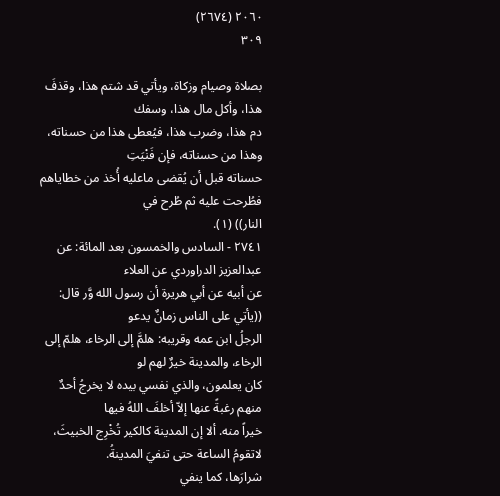٢٠٦٠ (٢٦٧٤)
٣٠٩

بصلاة وصيام وزكاة، ويأتي قد شتم هذا، وقذفَ هذا، وأكل مال هذا، وسفك
دم هذا، وضرب هذا، فيُعطى هذا من حسناته، وهذا من حسناته، فإن فَنْيَتِ
حسناته قبل أن يُقضى ماعليه أُخذ من خطاياهم فطُرحت عليه ثم طُرح في
النار)) (١).
٢٧٤١ - السادس والخمسون بعد المائة: عن عبدالعزيز الدراوردي عن العلاء
عن أبيه عن أبي هريرة أن رسول الله وَّر قال: ((يأتي على الناس زمانٌ يدعو
الرجلُ ابن عمه وقريبه: هلمَّ إلى الرخاء، هلمّ إلى الرخاء، والمدينة خيرٌ لهم لو
كان يعلمون، والذي نفسي بيده لا يخرجُ أحدٌ منهم رغبةً عنها إلاّ أخلفَ اللهُ فيها
خيراً منه. ألا إن المدينة كالكير تُخْرِج الخبيثَ، لاتقومُ الساعة حتى تنفيَ المدينةُ.
شرارَها، كما ينفي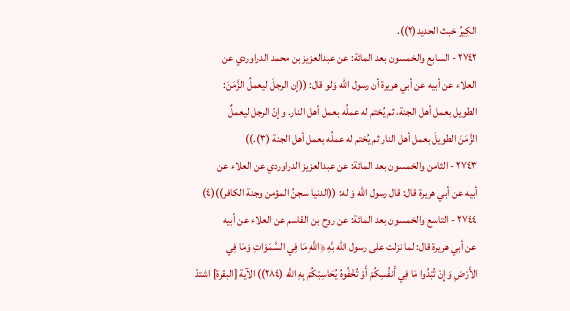الكِيرُ خبث الحديد(٢)).
٢٧٤٢ - السابع والخمسون بعد المائة: عن عبدالعزيز بن محمد الدراوردي عن
العلاء عن أبيه عن أبي هريرة أن رسول الله وَلو قال: ((إن الرجلَ ليعملُ الزَّمَنَ:
الطويل بعمل أهل الجنة، ثم يُختم له عملُه بعمل أهل النار. وإنّ الرجل ليعملٌ
الزَّمَنَ الطويلَ بعمل أهل النار ثم يُختم له عملُه بعمل أهل الجنة (٣).))
٢٧٤٣ - الثامن والخمسون بعد المائة: عن عبدالعزيز الدراوردي عن العلاء عن
أبيه عن أبي هريرة قال: قال رسول الله وَ له: ((الدنيا سجنُ المؤمن وجنة الكافر))(٤)
٢٧٤٤ - التاسع والخمسون بعد المائة: عن روح بن القاسم عن العلاء عن أبيه
عن أبي هريرة قال: لما نزلت على رسول الله بَّهِ ﴿اللَّهِ مَا فِي السَّمَوَاتِ وَمَا فِي
الأَرْضِ وَإِنْ تُبْدُوا مَا فِي أَنفُسِكُمْ أَوْ تُخْفُوهُ يُحَاسِبْكُمْ بِهِ اللَّه (٢٨٤)) الآية [البقرة] اشتدّ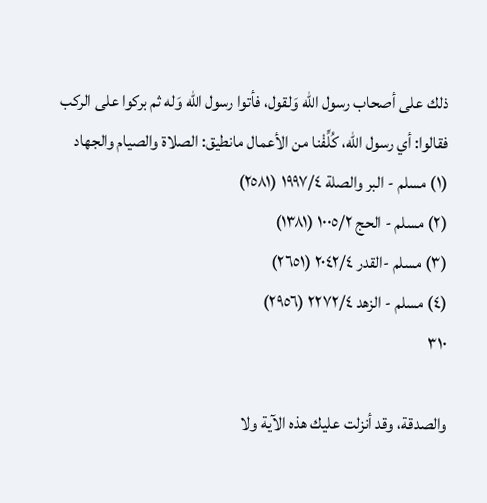ذلك على أصحاب رسول الله وَلقول، فأتوا رسول الله وَله ثم بركوا على الركب
فقالوا: أي رسول الله، كُلِّفْنا من الأعمال مانطيق: الصلاة والصيام والجهاد
(١) مسلم - البر والصلة ١٩٩٧/٤ (٢٥٨١)
(٢) مسلم - الحج ١٠٠٥/٢ (١٣٨١)
(٣) مسلم -القدر ٢٠٤٢/٤ (٢٦٥١)
(٤) مسلم - الزهد ٢٢٧٢/٤ (٢٩٥٦)
٣١٠

والصدقة، وقد أنزلت عليك هذه الآية ولا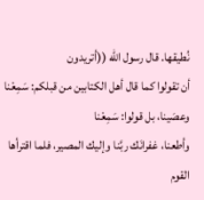نُطيقها. قال رسول اللّه ((أتريدون
أن تقولوا كما قال أهل الكتابين من قبلكم: سَمِعْنا وعصَينا، بل قولوا: سَمِعْنا
وأطعنا، غفرانَك ربَّنا وإليك المصير، فلما اقترأها القوم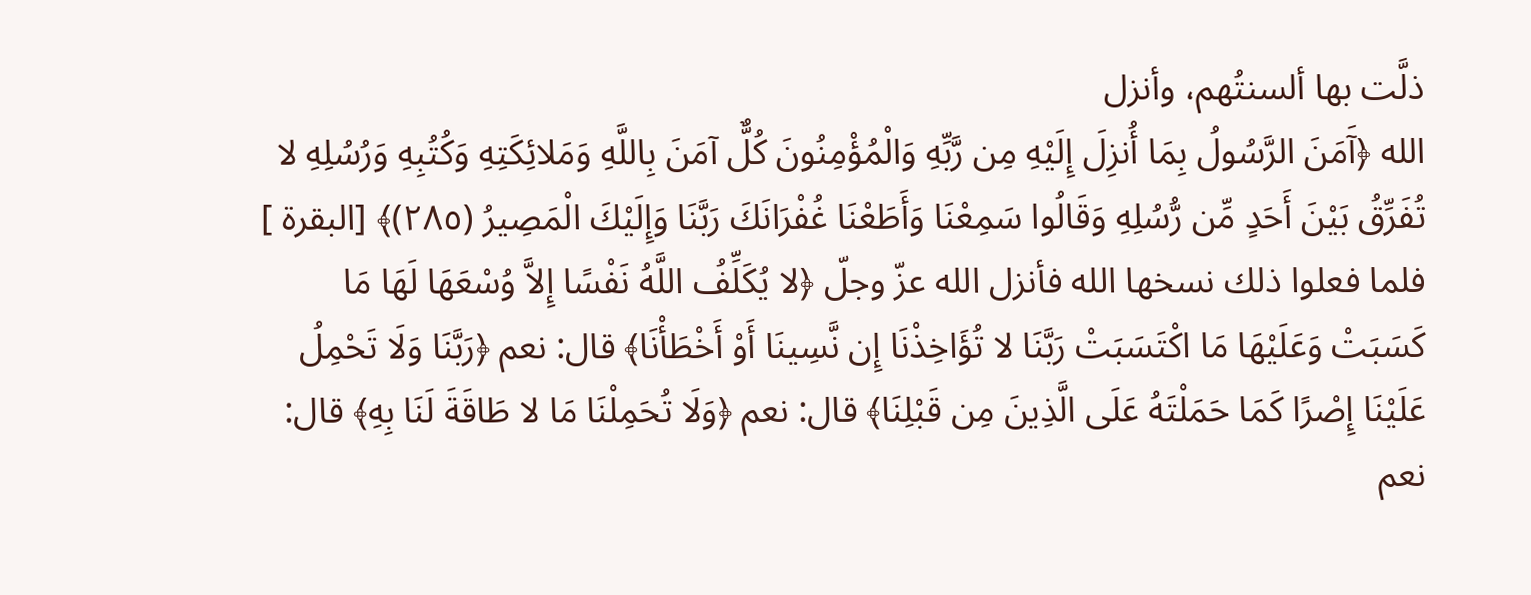ذلَّت بها ألسنتُهم، وأنزل
الله ﴿آَمَنَ الرَّسُولُ بِمَا أُنزِلَ إِلَيْهِ مِن رَّبِّهِ وَالْمُؤْمِنُونَ كُلٌّ آمَنَ بِاللَّهِ وَمَلائِكَتِهِ وَكُتُبِهِ وَرُسُلِهِ لا
تُفَرِّقُ بَيْنَ أَحَدٍ مِّن رُّسُلِهِ وَقَالُوا سَمِعْنَا وَأَطَعْنَا غُفْرَانَكَ رَبَّنَا وَإِلَيْكَ الْمَصِيرُ (٢٨٥)﴾ [البقرة ]
فلما فعلوا ذلك نسخها الله فأنزل الله عزّ وجلّ ﴿لا يُكَلِّفُ اللَّهُ نَفْسًا إِلاَّ وُسْعَهَا لَهَا مَا
كَسَبَتْ وَعَلَيْهَا مَا اكْتَسَبَتْ رَبَّنَا لا تُؤَاخِذْنَا إِن نَّسِينَا أَوْ أَخْطَأْنَا﴾ قال: نعم ﴿رَبَّنَا وَلَا تَحْمِلُ
عَلَيْنَا إِصْرًا كَمَا حَمَلْتَهُ عَلَى الَّذِينَ مِن قَبْلِنَا﴾ قال: نعم ﴿وَلَا تُحَمِلْنَا مَا لا طَاقَةَ لَنَا بِهِ﴾ قال:
نعم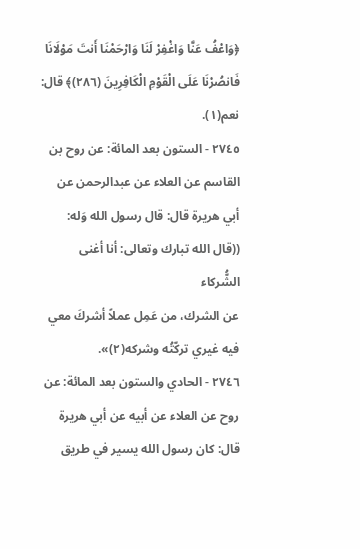﴿وَاعْفُ عَنَّا وَاغْفِرْ لَنَا وَارْحَمْنَا أَنتَ مَوْلَانَا فَانصُرْنَا عَلَى الْقَوْمِ الْكَافِرِينَ (٢٨٦)﴾ قال:
نعم(١).
٢٧٤٥ - الستون بعد المائة: عن روح بن القاسم عن العلاء عن عبدالرحمن عن
أبي هريرة قال: قال رسول الله وَله: ((قال الله تبارك وتعالى: أنا أغنى الشُّركاء
عن الشرك، من عَمِل عملاً أشركَ معي فيه غيري تركّتُه وشركه(٢)».
٢٧٤٦ - الحادي والستون بعد المائة: عن روح عن العلاء عن أبيه عن أبي هريرة
قال: كان رسول الله يسير في طريق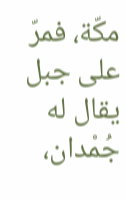مكّة، فمرّ على جبل يقال له جُمْدان،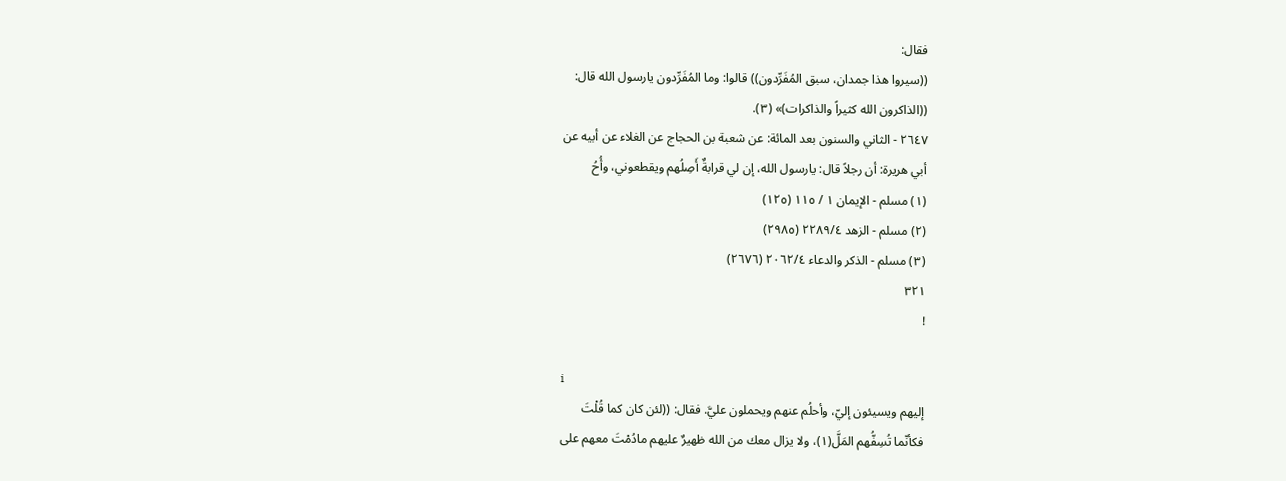فقال:
((سيروا هذا جمدان، سبق المُفَرِّدون)) قالوا: وما المُفَرِّدون يارسول الله قال:
((الذاكرون الله كثيراً والذاكرات)» (٣).
٢٦٤٧ - الثاني والسنون بعد المائة: عن شعبة بن الحجاج عن الغلاء عن أبيه عن
أبي هريرة: أن رجلاً قال: يارسول الله، إن لي قرابةٌ أَصِلُهم ويقطعوني، وأُحُ
(١) مسلم - الإيمان ١ / ١١٥ (١٢٥)
(٢) مسلم - الزهد ٢٢٨٩/٤ (٢٩٨٥)
(٣) مسلم - الذكر والدعاء ٢٠٦٢/٤ (٢٦٧٦)
٣٢١
!

i
إليهم ويسيئون إليّ، وأحلُم عنهم ويحملون عليَّ. فقال: ((لئن كان كما قُلْتَ
فكأنّما تُسِفُّهم المَلَّ(١)، ولا يزال معك من الله ظهيرٌ عليهم مادُمْتَ معهم على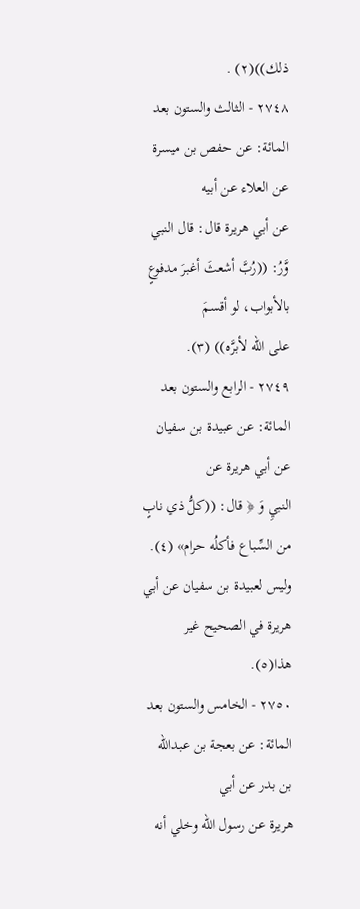ذلك))(٢) .
٢٧٤٨ - الثالث والستون بعد المائة: عن حفص بن ميسرة عن العلاء عن أبيه
عن أبي هريرة قال: قال النبي وَّرُ: ((رُبَّ أشعثَ أغبرَ مدفوعٍ بالأبواب، لو أقسمَ
على الله لأبرَّه)) (٣).
٢٧٤٩ - الرابع والستون بعد المائة: عن عبيدة بن سفيان عن أبي هريرة عن
النبيِ وَ ﴿ قال: ((كلُّ ذي نابٍ من السِّباع فأكلُه حرام» (٤).
وليس لعبيدة بن سفيان عن أبي هريرة في الصحيح غير هذا(٥).
٢٧٥٠ - الخامس والستون بعد المائة: عن بعجة بن عبدالله بن بدر عن أبي
هريرة عن رسول الله وخلي أنه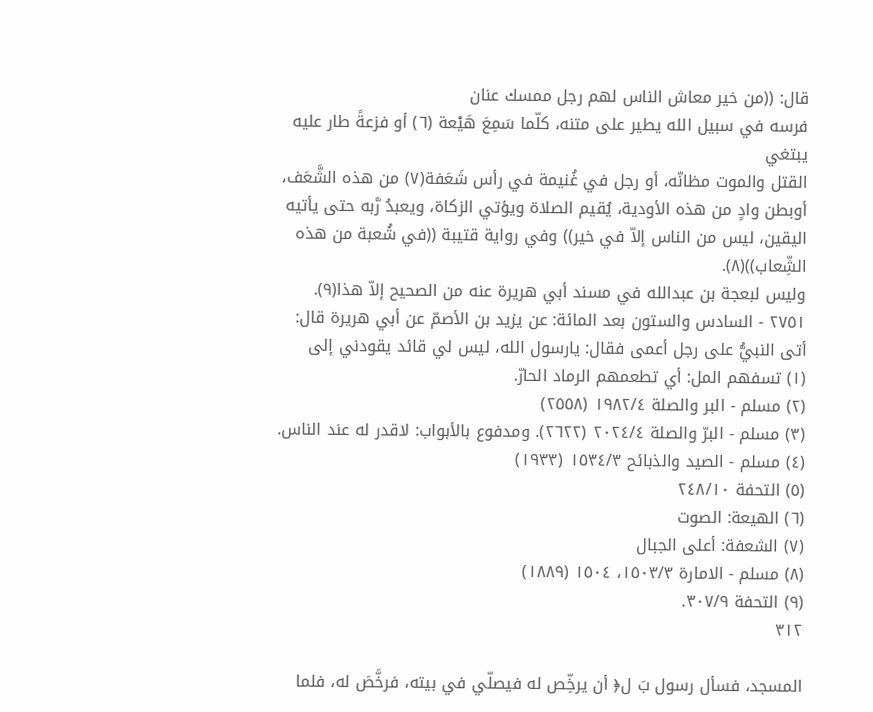قال: ((من خير معاش الناس لهم رجل ممسك عنان
فرسه في سبيل الله يطير على متنه، كلّما سَمِعَ هَيْعة (٦) أو فزعةً طار عليه يبتغي
القتل والموت مظانّه، أو رجل في غُنيمة في رأس شَعَفة(٧) من هذه الشَّعَف،
أوبطن وادٍ من هذه الأودية، يُقيم الصلاة ويؤتي الزكاة، ويعبدُ رَّبه حتى يأتيه
اليقين، ليس من الناس إلاّ في خير)) وفي رواية قتيبة ((في شُعبة من هذه
الشِّعاب))(٨).
وليس لبعجة بن عبدالله في مسند أبي هريرة عنه من الصحيح إلاّ هذا(٩).
٢٧٥١ - السادس والستون بعد المائة: عن يزيد بن الأصمّ عن أبي هريرة قال:
أتى النبيُّ على رجل أعمى فقال: يارسول الله، ليس لي قائد يقودني إلى
(١) تسفهم المل: أي تطعمهم الرماد الحارّ.
(٢) مسلم - البر والصلة ١٩٨٢/٤ (٢٥٥٨)
(٣) مسلم - البرّ والصلة ٢٠٢٤/٤ (٢٦٢٢). ومدفوع بالأبواب: لاقدر له عند الناس.
(٤) مسلم - الصيد والذبائح ١٥٣٤/٣ (١٩٣٣)
(٥) التحفة ٢٤٨/١٠
(٦) الهيعة: الصوت
(٧) الشعفة: أعلى الجبال
(٨) مسلم - الامارة ١٥٠٣/٣، ١٥٠٤ (١٨٨٩)
(٩) التحفة ٣٠٧/٩.
٣١٢

المسجد، فسأل رسول بَ ل﴿ أن يرخِّص له فيصلّي في بيته، فرخَّصَ له، فلما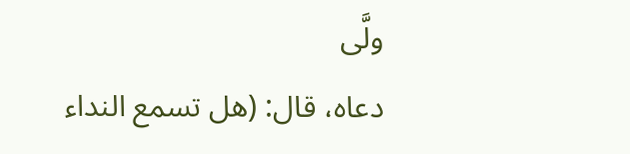ولَّى
دعاه، قال: (هل تسمع النداء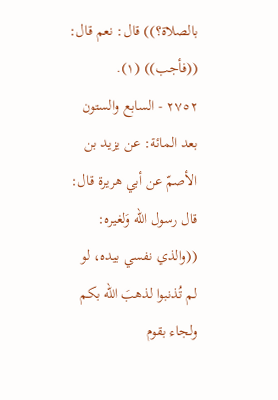بالصلاة؟)) قال: نعم قال: ((فأجب)) (١).
٢٧٥٢ - السابع والستون بعد المائة: عن يزيد بن الأصمّ عن أبي هريرة قال:
قال رسول الله وَلغيره: ((والذي نفسي بيده، لو لم تُذنبوا لذهبَ الله بكم ولجاء بقوم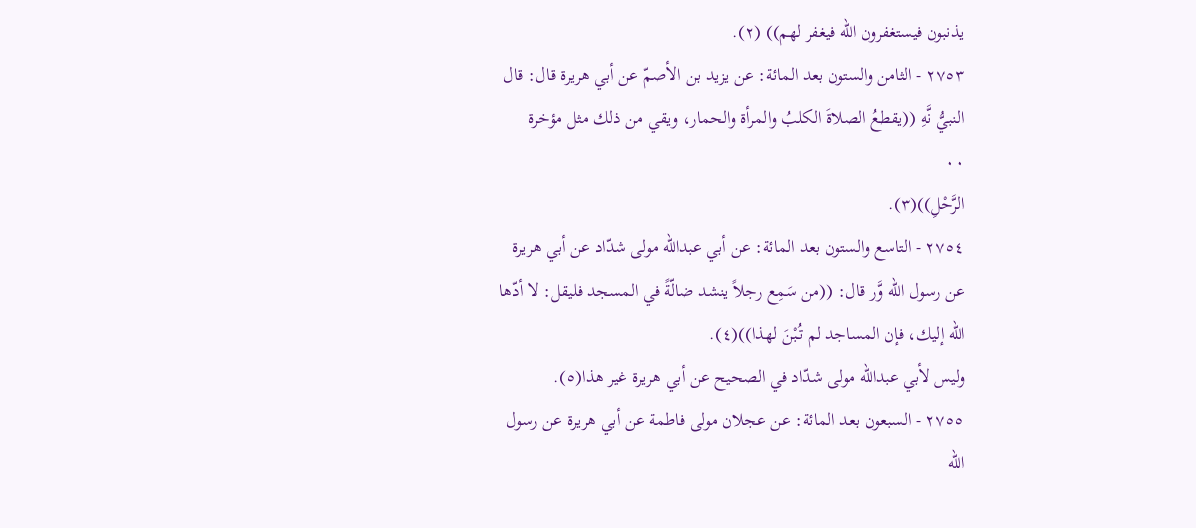یذنبون فیستغفرون الله فیغفر لهم)) (٢).
٢٧٥٣ - الثامن والستون بعد المائة: عن يزيد بن الأصمّ عن أبي هريرة قال: قال
النبيُّ نَّهِ ((يقطعُ الصلاةَ الكلبُ والمرأة والحمار، ويقي من ذلك مثل مؤخرة
٠٠
الرَّحْلِ))(٣).
٢٧٥٤ - التاسع والستون بعد المائة: عن أبي عبدالله مولى شدّاد عن أبي هريرة
عن رسول الله وَّر قال: ((من سَمِع رجلاً ينشد ضالّةً في المسجد فليقل: لا أدّها
الله إليك، فإن المساجد لم تُبْنَ لهذا))(٤).
وليس لأبي عبدالله مولى شدّاد في الصحيح عن أبي هريرة غير هذا(٥).
٢٧٥٥ - السبعون بعد المائة: عن عجلان مولى فاطمة عن أبي هريرة عن رسول
الله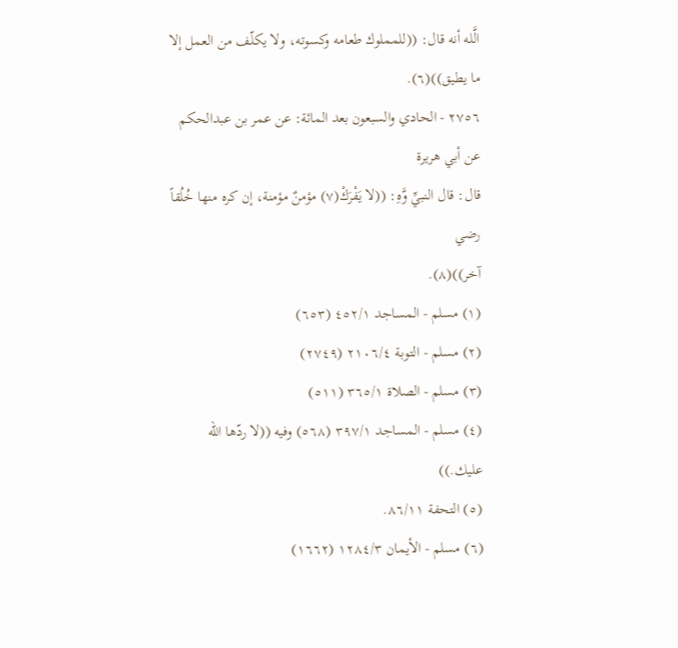الَّله أنه قال: ((للمملوك طعامه وكسوته، ولا يكلّف من العمل إلا ما يطيق))(٦).
٢٧٥٦ - الحادي والسبعون بعد المائة: عن عمر بن عبدالحكم عن أبي هريرة
قال: قال النبيِّ وَّهِ: ((لا يَفْرَكْ(٧) مؤمنٌ مؤمنة، إن كره منها خُلُقاً رضي
آخر))(٨).
(١) مسلم - المساجد ٤٥٢/١ (٦٥٣)
(٢) مسلم - التوبة ٢١٠٦/٤ (٢٧٤٩)
(٣) مسلم - الصلاة ٣٦٥/١ (٥١١)
(٤) مسلم - المساجد ٣٩٧/١ (٥٦٨) وفيه ((لا ردّها الله عليك.))
(٥) التحفة ٨٦/١١.
(٦) مسلم - الأيمان ١٢٨٤/٣ (١٦٦٢)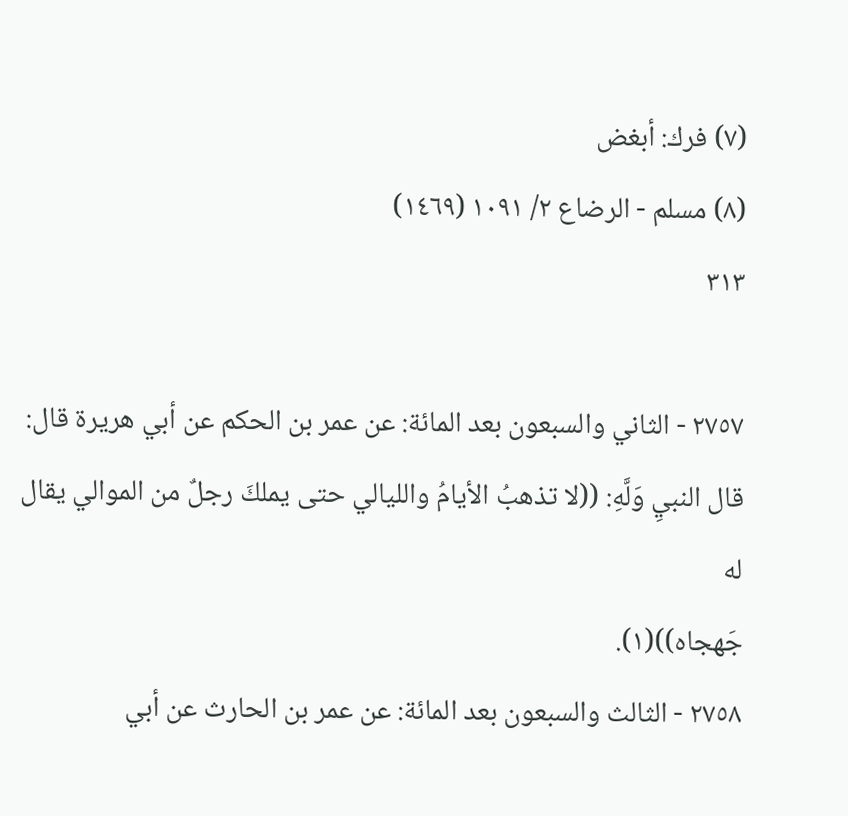(٧) فرك: أبغض
(٨) مسلم - الرضاع ٢/ ١٠٩١ (١٤٦٩)
٣١٣

٢٧٥٧ - الثاني والسبعون بعد المائة: عن عمر بن الحكم عن أبي هريرة قال:
قال النبيِ وَلَّهِ: ((لا تذهبُ الأيامُ والليالي حتى يملكَ رجلٌ من الموالي يقال له
جَهجاه))(١).
٢٧٥٨ - الثالث والسبعون بعد المائة: عن عمر بن الحارث عن أبي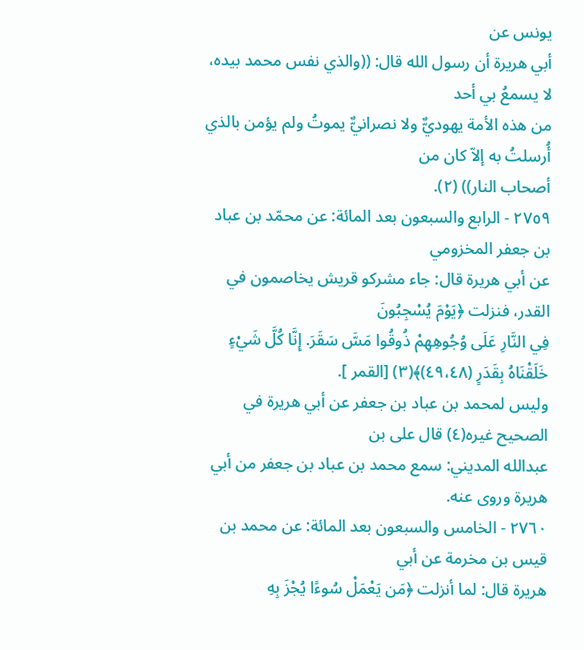يونس عن
أبي هريرة أن رسول الله قال: ((والذي نفس محمد بيده، لا يسمعُ بي أحد
من هذه الأمة يهوديٌّ ولا نصرانيٌّ يموتُ ولم يؤمن بالذي أُرسلتُ به إلاّ كان من
أصحاب النار)) (٢).
٢٧٥٩ - الرابع والسبعون بعد المائة: عن محمّد بن عباد بن جعفر المخزومي
عن أبي هريرة قال: جاء مشركو قريش يخاصمون في القدر، فنزلت ﴿يَوْمَ يُسْجِبُونَ
فِي النَّارِ عَلَى وُجُوهِهِمْ ذُوقُوا مَسَّ سَقَرَ. إِنَّا كُلَّ شَيْءٍ خَلَقْنَاهُ بِقَدَرٍ (٤٩،٤٨)﴾(٣) [القمر ].
وليس لمحمد بن عباد بن جعفر عن أبي هريرة في الصحيح غيره(٤) قال على بن
عبدالله المديني: سمع محمد بن عباد بن جعفر من أبي هريرة وروى عنه.
٢٧٦٠ - الخامس والسبعون بعد المائة: عن محمد بن قيس بن مخرمة عن أبي
هريرة قال: لما أنزلت ﴿مَن يَعْمَلْ سُوءًا يُجْزَ بِهِ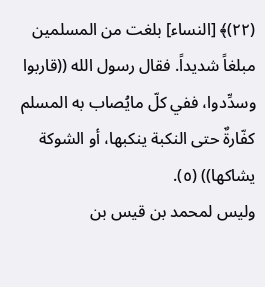(٢٢)﴾ [النساء] بلغت من المسلمين
مبلغاً شديداً. فقال رسول الله ((قاربوا وسدِّدوا، ففي كلّ مايُصاب به المسلم
كفّارةٌ حتى النكبة ينكبها، أو الشوكة يشاكها)) (٥).
وليس لمحمد بن قيس بن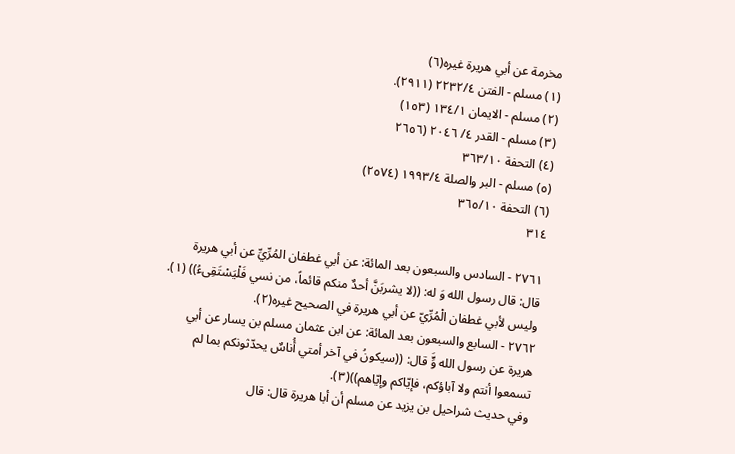مخرمة عن أبي هريرة غيره(٦)
(١) مسلم - الفتن ٢٢٣٢/٤ (٢٩١١).
(٢) مسلم - الايمان ١٣٤/١ (١٥٣)
(٣) مسلم - القدر ٤/ ٢٠٤٦ (٢٦٥٦
(٤) التحفة ٣٦٣/١٠
(٥) مسلم - البر والصلة ١٩٩٣/٤ (٢٥٧٤)
(٦) التحفة ٣٦٥/١٠
٣١٤

٢٧٦١ - السادس والسبعون بعد المائة: عن أبي غطفان المُرِّيِّ عن أبي هريرة
قال: قال رسول الله وَ له: ((لا يشربَنَّ أحدٌ منكم قائماً، من نسي فَلْيَسْتَقِىءُ)) (١).
وليس لأبي غطفان الْمُرِّيّ عن أبي هريرة في الصحيح غيره(٢).
٢٧٦٢ - السابع والسبعون بعد المائة: عن ابن عثمان مسلم بن يسار عن أبي
هريرة عن رسول الله وٍَّ قال: ((سيكونُ في آخر أمتي أُناسٌ يحدّثونكم بما لم
تسمعوا أنتم ولا آباؤكم، فإيّاكم وإيّاهم))(٣).
وفي حديث شراحيل بن يزيد عن مسلم أن أبا هريرة قال: قال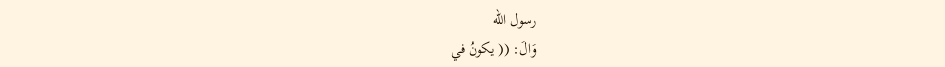رسول الله
وَالَ: (( يكونُ في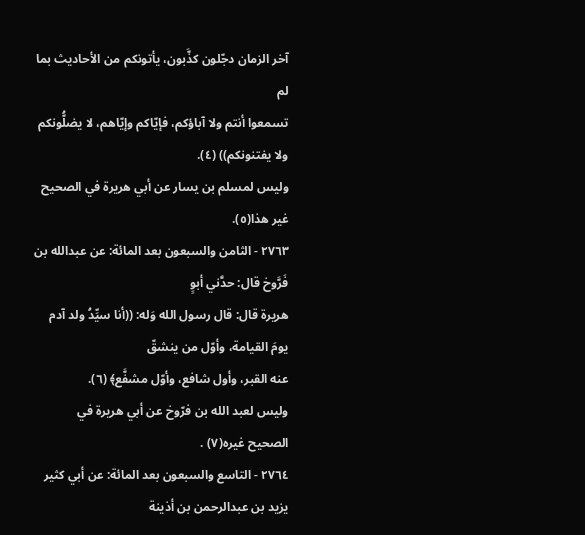آخر الزمان دجّلون كذَّبون، يأتونكم من الأحاديث بما لم
تسمعوا أنتم ولا آباؤكم، فإيّاكم وإيّاهم، لا يضلُّونكم ولا يفتنونكم)) (٤).
وليس لمسلم بن يسار عن أبي هريرة في الصحيح غير هذا(٥).
٢٧٦٣ - الثامن والسبعون بعد المائة: عن عبدالله بن فَرَّوخ قال: حدَّني أبوٍ
هريرة قال: قال رسول الله وَله: ((أنا سيِّدُ ولد آدم يومَ القيامة، وأوّل من ينشقّ
عنه القبر، وأول شافع، وأوّل مشفَّع﴾ (٦).
وليس لعبد الله بن فرّوخ عن أبي هريرة في الصحيح غيره(٧) .
٢٧٦٤ - التاسع والسبعون بعد المائة: عن أبي كثير يزيد بن عبدالرحمن بن أذينة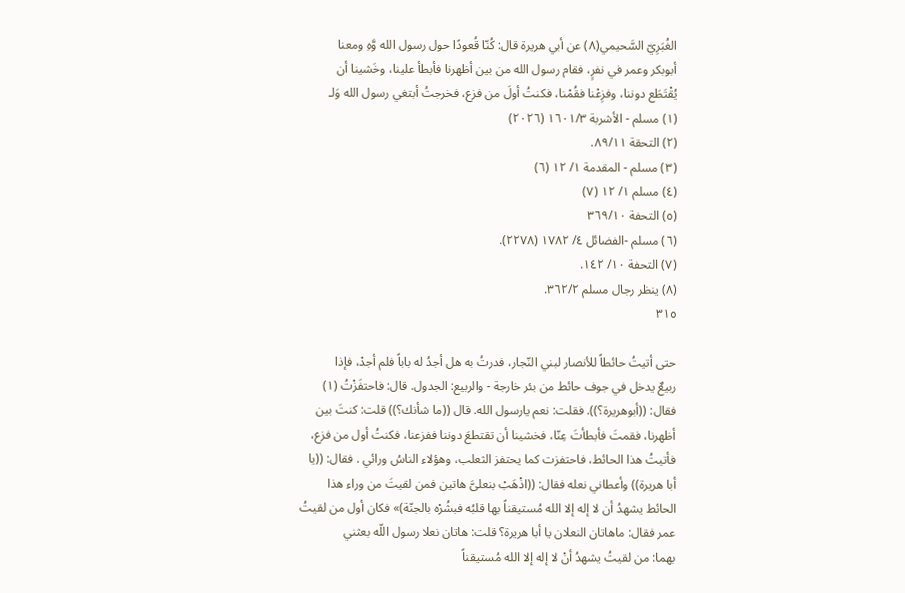الغُبَرِيّ السَّحيمي(٨) عن أبي هريرة قال: كُنّا قُعودًا حول رسول الله وَّهِ ومعنا
أبوبكر وعمر في نفرٍ، فقام رسول الله من بين أظهرنا فأبطأ علينا، وخَشينا أن
يُقْتَطَع دوننا، وفزِعْنا فقُمْنا، فكنتُ أولَ من فزع، فخرجتُ أبتغي رسول الله وَلـ
(١) مسلم - الأشربة ١٦٠١/٣ (٢٠٢٦)
(٢) التحقة ٨٩/١١.
(٣) مسلم - المقدمة ١/ ١٢ (٦)
(٤) مسلم ١/ ١٢ (٧)
(٥) التحفة ٣٦٩/١٠
(٦) مسلم -الفضائل ٤/ ١٧٨٢ (٢٢٧٨).
(٧) التحفة ١٠/ ١٤٢.
(٨) ينظر رجال مسلم ٣٦٢/٢.
٣١٥

حتى أتيتُ حائطاً للأنصار لبني النّجار، فدرتُ به هل أجدُ له باباً فلم أجدْ، فإذا
ربيعٌ يدخل في جوف حائط من بئر خارجة - والربيع: الجدول. قال: فاحتفَزْتُ (١)
فقال: ((أبوهريرة؟)). فقلت: نعم يارسول الله. قال ((ما شأنك؟)) قلت: كنتَ بين
أظهرنا، فقمتَ فأبطأتَ عِنّا، فخشينا أن تقتطعَ دوننا ففزعنا، فكنتُ أول من فزع،
فأتيتُ هذا الحائط، فاحتفزت کما یحتفز الثعلب، وهؤلاء الناسُ ورائي . فقال: ((يا
أبا هريرة)) وأعطاني نعله فقال: ((اذْهَبْ بنعلىَّ هاتين فمن لقيتَ من وراء هذا
الحائط يشهدُ أن لا إله إلا الله مُستيقناً بها قلبُه فبشُرْه بالجنّة)» فكان أول من لقيتُ
عمر فقال: ماهاتان النعلان يا أبا هريرة؟ قلت: هاتان نعلا رسول اللّه بعثني
بهما: من لقيتُ يشهدُ أنْ لا إله إلا الله مُستيقناً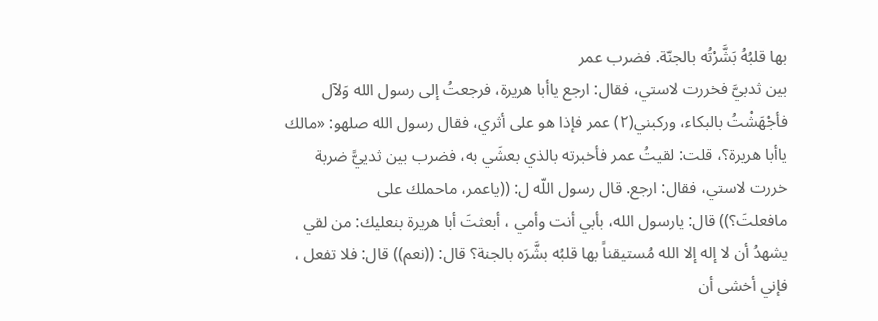بها قلبُهُ بَشَّرْتُه بالجنّة. فضرب عمر
بين ثدبيَّ فخررت لاستي، فقال: ارجع ياأبا هريرة، فرجعتُ إلى رسول الله وَلآل
فأجْهَشْتُ بالبكاء، وركبني(٢) عمر فإذا هو على أثري، فقال رسول الله صلهو: «مالك
ياأبا هريرة؟، قلت: لقيتُ عمر فأخبرته بالذي بعشَي به، فضرب بين ثدييًّ ضربة
خررت لاستي، فقال: ارجع. قال رسول اللّه ل: ((ياعمر، ماحملك على
مافعلتَ؟)) قال: يارسول الله، بأبي أنت وأمي ، أبعثتَ أبا هريرة بنعليك: من لقي
يشهدُ أن لا إله إلا الله مُستيقناً بها قلبُه بشَّرَه بالجنة؟ قال: ((نعم)) قال: فلا تفعل ،
فإني أخشى أن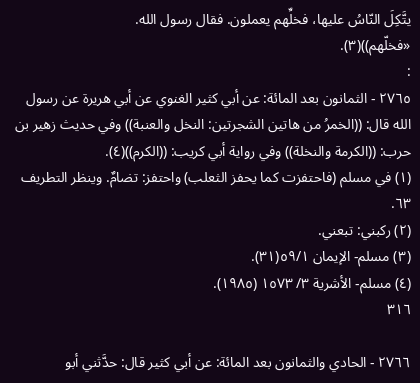يتَّكِلَ النّاسُ عليها، فخلِّهم يعملون. فقال رسول الله.
«فخلّھم))(٣).
:
٢٧٦٥ - الثمانون بعد المائة: عن أبي كثير الغنوي عن أبي هريرة عن رسول
الله قال: ((الخمرُ من هاتين الشجرتين: النخل والعنبة)) وفي حديث زهير بن
حرب: ((الكرمة والنخلة)) وفي رواية أبي كريب: ((الكرم))(٤).
(١) في مسلم (فاحتفزت كما يحفز الثعلب) واحتفز: تضامٌ. وينظر التطريف ٦٣.
(٢) ركبني: تبعني.
(٣) مسلم- الإيمان ٥٩/١(٣١).
(٤) مسلم- الأشرية ٣/ ١٥٧٣ (١٩٨٥).
٣١٦

٢٧٦٦ - الحادي والثمانون بعد المائة: عن أبي كثير قال: حدَّثني أبو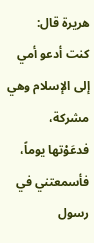هريرة قال:
كنت أدعو أمي إلى الإسلام وهي مشركة، فدعَوْتها يوماً، فأسمعتني في رسول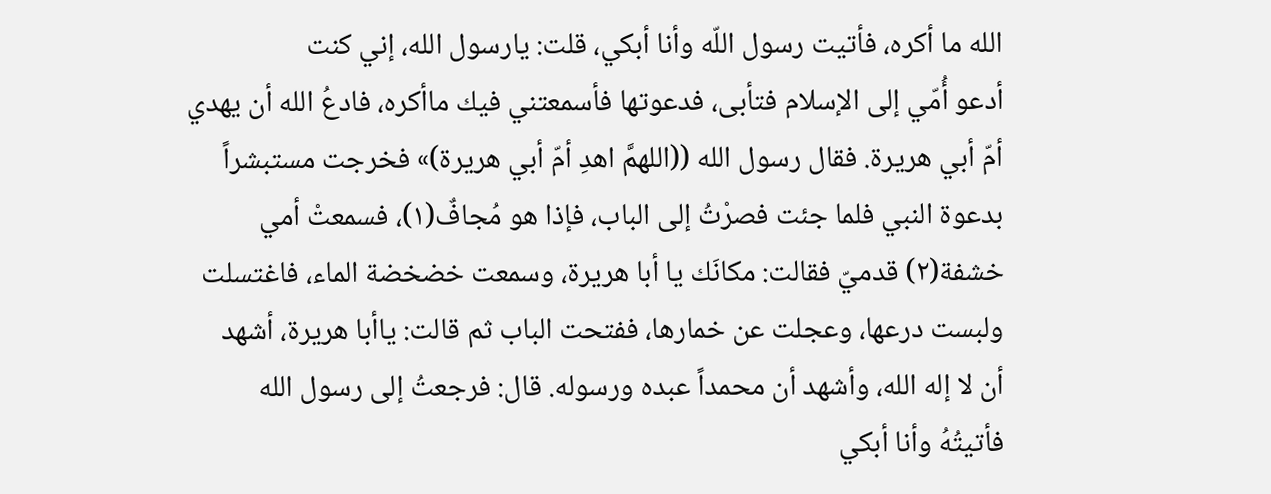الله ما أكره، فأتيت رسول اللّه وأنا أبكي، قلت: يارسول الله، إني كنت
أدعو أُمّي إلى الإسلام فتأبى، فدعوتها فأسمعتني فيك ماأكره، فادعُ الله أن يهدي
أمّ أبي هريرة. فقال رسول الله ((اللهمَّ اهدِ أمّ أبي هريرة)» فخرجت مستبشراً
بدعوة النبي فلما جئت فصرْتُ إلى الباب، فإذا هو مُجافٌ(١)، فسمعتْ أمي
خشفة(٢) قدميّ فقالت: مكانَك يا أبا هريرة، وسمعت خضخضة الماء، فاغتسلت
ولبست درعها، وعجلت عن خمارها، ففتحت الباب ثم قالت: ياأبا هريرة، أشهد
أن لا إله الله، وأشهد أن محمداً عبده ورسوله. قال: فرجعتُ إلى رسول الله
فأتيتُهُ وأنا أبكي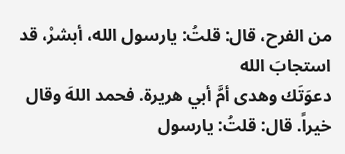من الفرح، قال: قلتُ: يارسول الله، أبشرْ، قد استجابَ الله
دعوَتَك وهدى أمَّ أبي هريرة. فحمد اللهَ وقال خيراً. قال: قلتُ: يارسول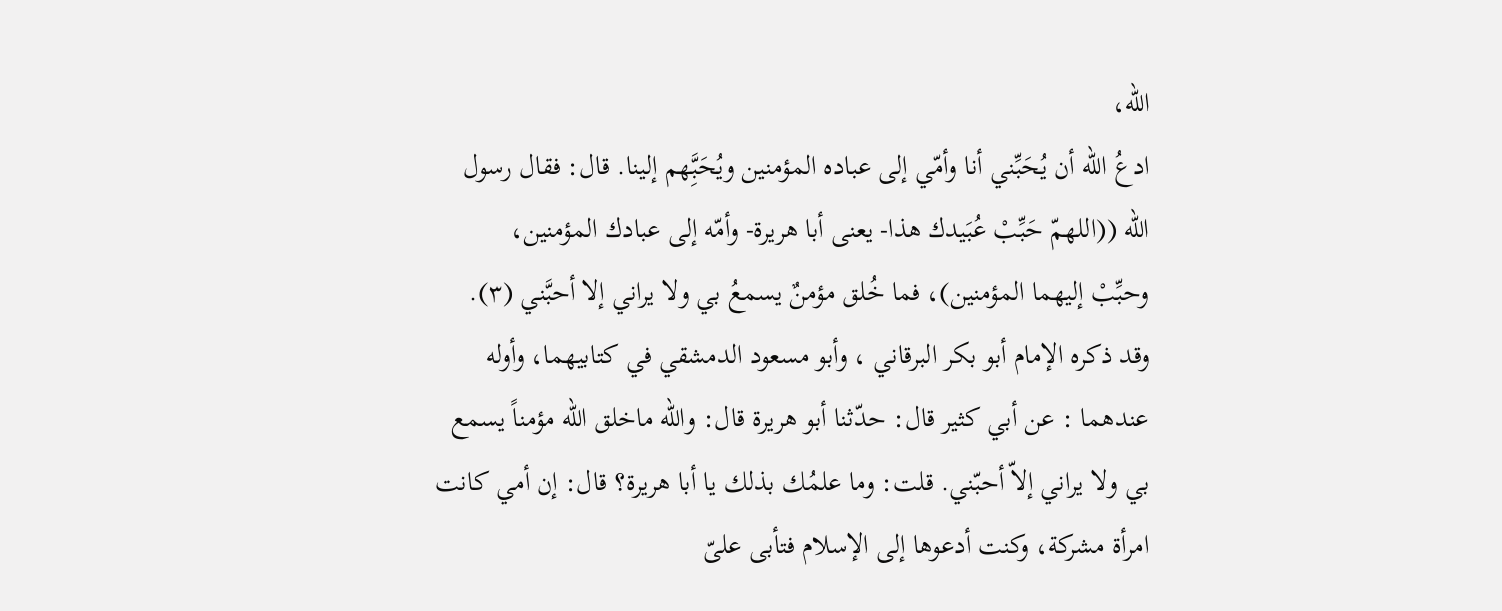الله،
ادعُ الله أن يُحَبِّني أنا وأمّي إلى عباده المؤمنين ويُحَبَِّهم إلينا. قال: فقال رسول
الله ((اللهمّ حَبِّبْ عُبَيدك هذا- يعنى أبا هريرة- وأمّه إلى عبادك المؤمنين،
وحبِّبْ إليهما المؤمنين)، فما خُلق مؤمنٌ يسمعُ بي ولا يراني إلا أحبَّني (٣).
وقد ذكره الإمام أبو بكر البرقاني ، وأبو مسعود الدمشقي في كتابيهما، وأوله
عندهما : عن أبي كثير قال: حدّثنا أبو هريرة قال: والله ماخلق الله مؤمناً يسمع
بي ولا يراني إلاّ أحبّني. قلت: وما علمُك بذلك يا أبا هريرة؟ قال: إن أمي كانت
امرأة مشركة، وكنت أدعوها إلى الإسلام فتأبى علىّ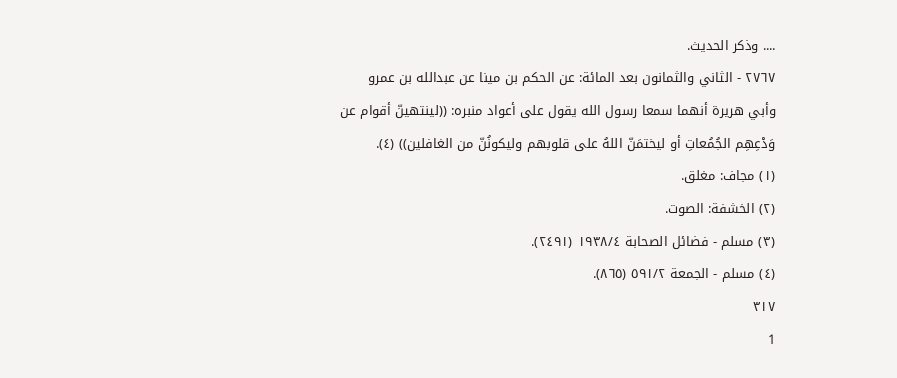.... وذكر الحديث.
٢٧٦٧ - الثاني والثمانون بعد المائة: عن الحكم بن مينا عن عبدالله بن عمرو
وأبي هريرة أنهما سمعا رسول الله يقول على أعواد منبره: ((لينتهينّ أقوام عن
وَدْعِهِم الجُمُعاتِ أو ليختمَنّ اللهُ على قلوبهم وليكونُنّ من الغافلين)) (٤).
(١) مجاف: مغلق.
(٢) الخشفة: الصوت.
(٣) مسلم - فضائل الصحابة ١٩٣٨/٤ (٢٤٩١).
(٤) مسلم - الجمعة ٥٩١/٢ (٨٦٥).
٣١٧
1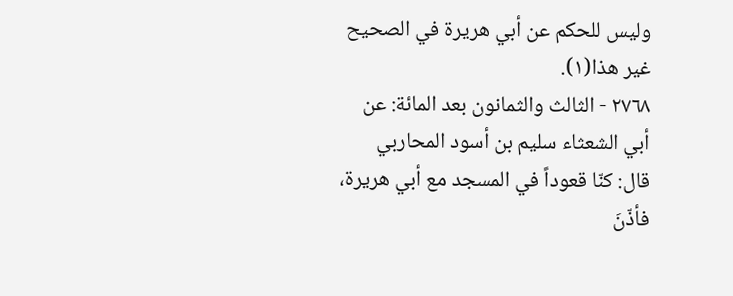وليس للحكم عن أبي هريرة في الصحيح غير هذا(١).
٢٧٦٨ - الثالث والثمانون بعد المائة: عن أبي الشعثاء سليم بن أسود المحاربي
قال: كنّا قعوداً في المسجد مع أبي هريرة، فأذّنَ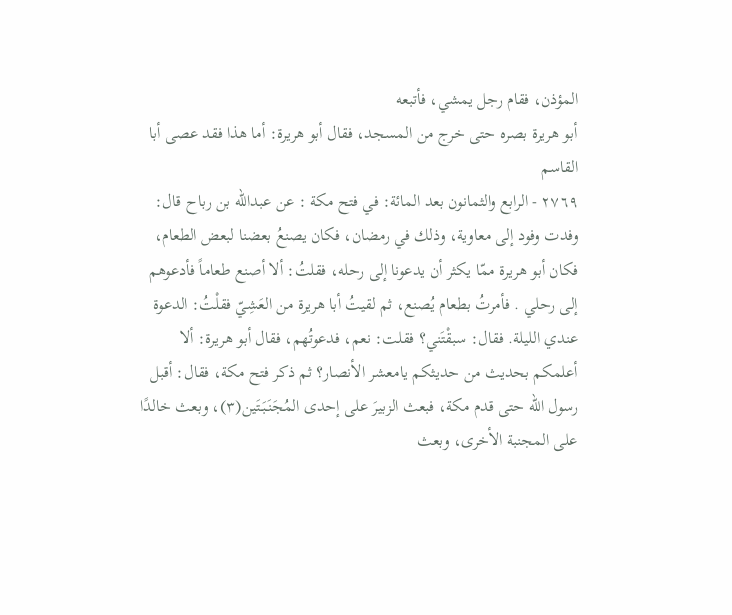المؤذن، فقام رجل يمشي، فأتبعه
أبو هريرة بصره حتى خرج من المسجد، فقال أبو هريرة: أما هذا فقد عصى أبا
القاسم
٢٧٦٩ - الرابع والثمانون بعد المائة: في فتح مكة : عن عبدالله بن رباح قال:
وفدت وفود إلى معاوية، وذلك في رمضان، فكان يصنعُ بعضنا لبعض الطعام،
فكان أبو هريرة ممّا يكثر أن يدعونا إلى رحله، فقلتُ: ألا أصنع طعاماً فأدعوهم
إلى رحلي . فأمرتُ بطعام يُصنع، ثم لقيتُ أبا هريرة من العَشِيّ فقلْتُ: الدعوة
عندي الليلة. فقال: سبقْتَني؟ فقلت: نعم، فدعوتُهم، فقال أبو هريرة: ألا
أعلمكم بحديث من حديثكم يامعشر الأنصار؟ ثم ذكر فتح مكة، فقال: أقبل
رسول اللّه حتى قدم مكة، فبعث الزبيرَ على إحدى المُجَنَبَتَين(٣)، وبعث خالدًا
على المجنبة الأخرى، وبعث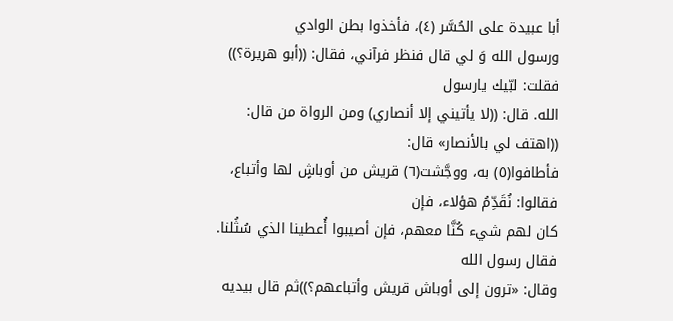أبا عبيدة على الحُسَّر (٤)، فأخذوا بطن الوادي
ورسول الله وَ لي قال فنظر فرآني، فقال: ((أبو هريرة؟)) فقلت: لبّيك يارسول
الله. قال: ((لا يأتيني إلا أنصاري) ومن الرواة من قال: ((اهتف لي بالأنصار» قال:
فأطافوا(٥) به، ووجَّشت(٦) قريش من أوباشٍ لها وأتباع، فقالوا: نُقَدِّمُ هؤلاء، فإن
كان لهم شيء كُنَّا معهم، فإن أصيبوا أُعطينا الذي سُثُلنا. فقال رسول الله
وقال: «ترون إلى أوباش قريش وأتباعهم؟))ثم قال بيديه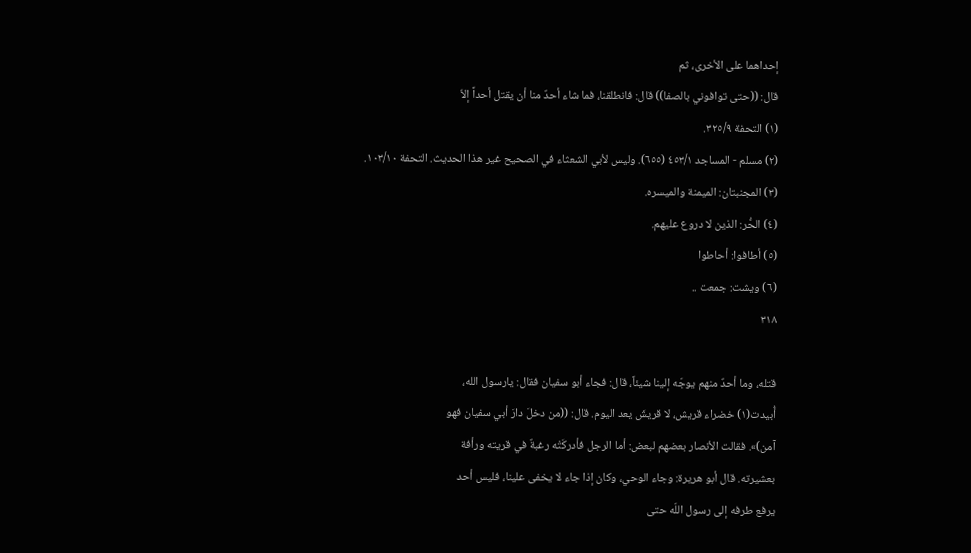إحداهما على الأخرى، ثم
قال: ((حتى توافوني بالصفا)) قال: فانطلقنا، فما شاء أحدٌ منا أن يقتل أحداً إلاّ
(١) التحفة ٣٢٥/٩.
(٢) مسلم - المساجد ٤٥٣/١ (٦٥٥). وليس لأبي الشعثاء في الصحيح غير هذا الحديث. التحفة ١٠٣/١٠.
(٣) المجنبتان: الميمنة والميسره.
(٤) الحُّر: الذين لا دروع عليهم.
(٥) أطافوا: أحاطوا
(٦) ويشت: جمعت ..
٣١٨

قتله، وما أحدٌ منهم يوجّه إلينا شيئاً، قال: فجاء أبو سفيان فقال: يارسول الله،
أُبيدت(١) خضراء قريش، لا قريشَ يعد اليوم. قال: ((من دخلَ دارَ أبي سفيان فهو
آمن)». فقالت الأنصار بعضهم لبعض: أما الرجل فأدركَتْه رغبةٌ في قريته ورأفة
بعشيرته. قال أبو هريرة: وجاء الوحي، وكان إذا جاء لا يخفى علينا، فليس أحد
يرفع طرفه إلى رسول اللّه حتى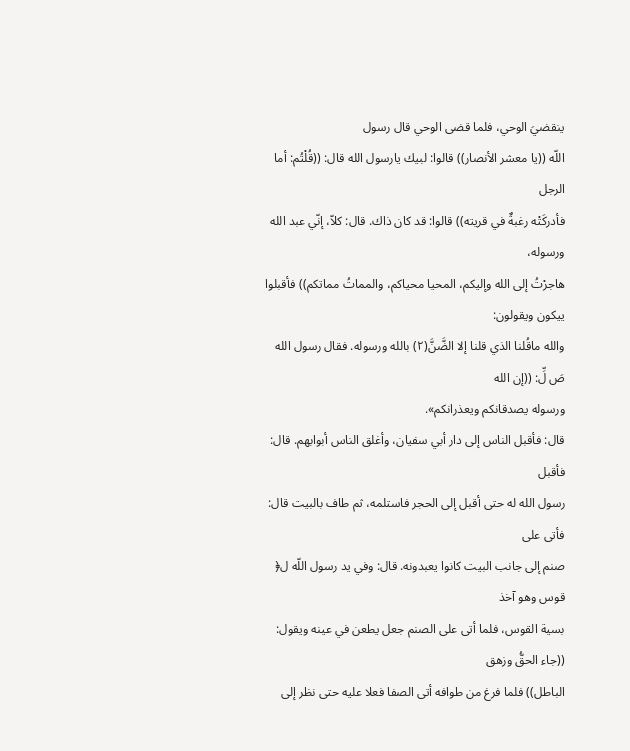ينقضيَ الوحي، فلما قضى الوحي قال رسول
اللّه ((يا معشر الأنصار)) قالوا: لبيك يارسول الله قال: ((قُلْتُم: أما الرجل
فأدركَتْه رغبةٌ في قريته)) قالوا: قد كان ذاك. قال: كلاّ، إنّي عبد الله ورسوله،
هاجرْتُ إلى الله وإليكم، المحيا محياكم، والمماتُ مماتكم)) فأقبلوا ييكون ويقولون:
والله ماقُلنا الذي قلنا إلا الضَّنَّ(٢) بالله ورسوله. فقال رسول الله صَ لِّ: ((إن الله
ورسوله يصدقانکم ویعذرانکم».
قال: فأقبل الناس إلى دار أبي سفيان، وأغلق الناس أبوابهم. قال: فأقبل
رسول الله له حتى أقبل إلى الحجر فاستلمه، ثم طاف بالبيت قال: فأتى على
صنم إلى جانب البيت كانوا يعبدونه. قال: وفي يد رسول اللّه ل﴿ قوس وهو آخذ
بسية القوس، فلما أتى على الصنم جعل يطعن في عينه ويقول: ((جاء الحقُّ وزهق
الباطل)) فلما فرغ من طوافه أتى الصفا فعلا عليه حتى نظر إلى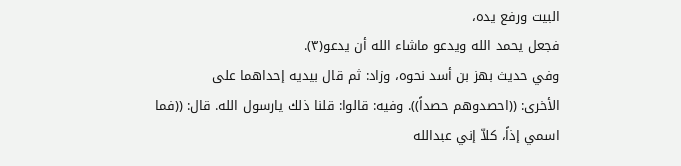البيت ورفع يده،
فجعل يحمد الله ويدعو ماشاء الله أن يدعو(٣).
وفي حديث بهز بن أسد نحوه، وزاد: ثم قال بيديه إحداهما على
الأخرى: ((احصدوهم حصداً)). وفيه: قالوا: قلنا ذلك يارسول الله. قال: ((فما
اسمي إذاً، كلاّ إني عبدالله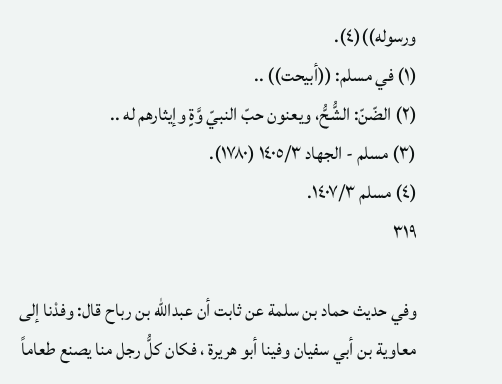ورسوله))(٤).
(١) في مسلم: ((أبيحت)) ..
(٢) الضّنّ: الشُّحُّ، ويعنون حبّ النبيّ وَّةٍ وإيثارهم له ..
(٣) مسلم - الجهاد ١٤٠٥/٣ (١٧٨٠).
(٤) مسلم ١٤٠٧/٣.
٣١٩

وفي حديث حماد بن سلمة عن ثابت أن عبدالله بن رباح قال: وفدْنا إلى
معاوية بن أبي سفيان وفينا أبو هريرة ، فكان كلُّ رجل منا يصنع طعاماً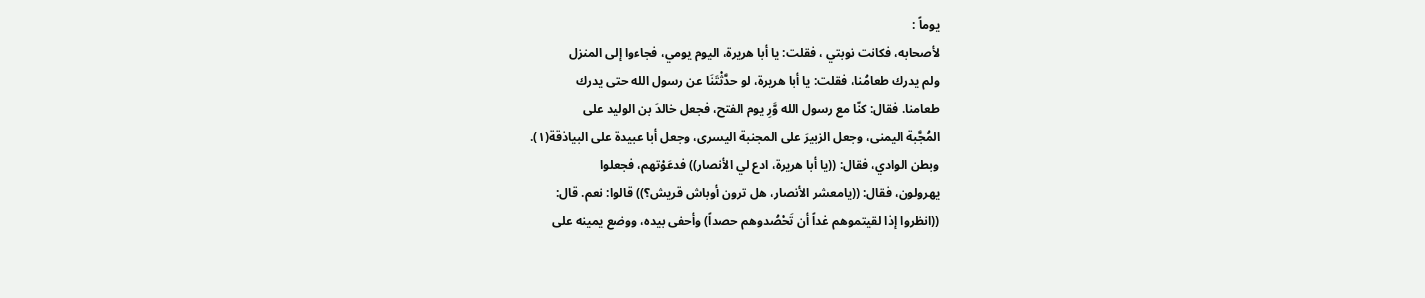يوماً :
لأصحابه، فكانت نوبتي ، فقلت: يا أبا هريرة، اليوم يومي، فجاءوا إلى المنزل
ولم يدرك طعامُنا، فقلت: يا أبا هريرة، لو حدَّثْتَنَا عن رسول الله حتى يدرك
طعامنا. فقال: كنّا مع رسول الله وَّرِ يوم الفتح، فجعل خالدَ بن الوليد على
المُجَّبة اليمنى، وجعل الزبيرَ على المجنبة اليسرى، وجعل أبا عبيدة على البياذقة(١).
وبطن الوادي، فقال: ((يا أبا هريرة، ادع لي الأنصار)) فدعَوْتهم، فجعلوا
يهرولون، فقال: ((يامعشر الأنصار، هل ترون أوباش قريش؟)) قالوا: نعم. قال:
((انظروا إذا لقيتموهم غداً أن تَحْصُدوهم حصداً) وأحفى بيده، ووضع يمينه على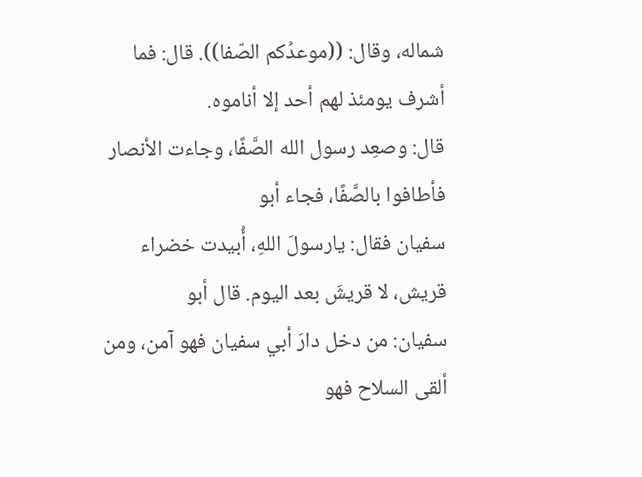شماله، وقال: ((موعدُكم الصّفا)). قال: فما أشرف يومئذ لهم أحد إلا أناموه.
قال: وصعِد رسول الله الصَّفًا، وجاءت الأنصار فأطافوا بالصَّفًا، فجاء أبو
سفيان فقال: يارسولَ اللهِ، أُبيدت خضراء قريش، لا قريشَ بعد اليوم. قال أبو
سفيان: من دخل دارَ أبي سفيان فهو آمن، ومن ألقى السلاح فهو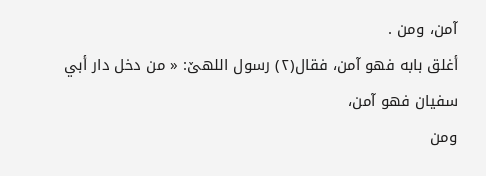آمن، ومن .
أغلق بابه فهو آمن، فقال(٢) رسول اللهێ: « من دخل دار أبي سفيان فهو آمن،
ومن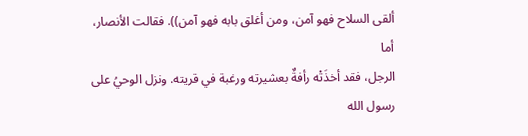ألقى السلاح فهو آمن، ومن أغلق بابه فهو آمن)). فقالت الأنصار، أما
الرجل، فقد أخذَتْه رأفةٌ بعشيرته ورغبة في قريته. ونزل الوحيُ على رسول الله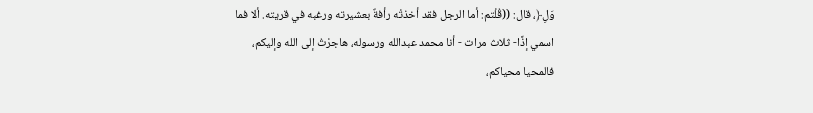وَلِ﴿، قال: ((قُلْتم: أما الرجل فقد أخذتْه رأفةٌ بعشيرته ورغبه في قريته. ألا فما
اسمي إذًا- ثلاث مرات - أنا محمد عبدالله ورسوله، هاجرْتُ إلى الله وإليكم،
فالمحيا محياكم،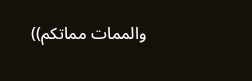والممات مماتكم))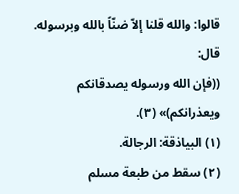قالوا: والله قلنا إلاّ ضنّاً بالله وبرسوله. قال:
((فإن الله ورسوله یصدقانکم ویعذرانکم)» (٣).
(١) البياذقة: الرجالة.
(٢) سقط من طبعة مسلم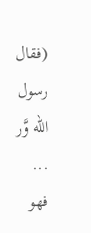(فقال رسول اللّه وَّر ... فهو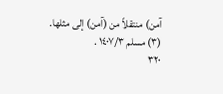آمن) منتقلاً من (آمن) إلى مثلها.
(٣) مسلم ١٤٠٧/٣ .
٣٢٠